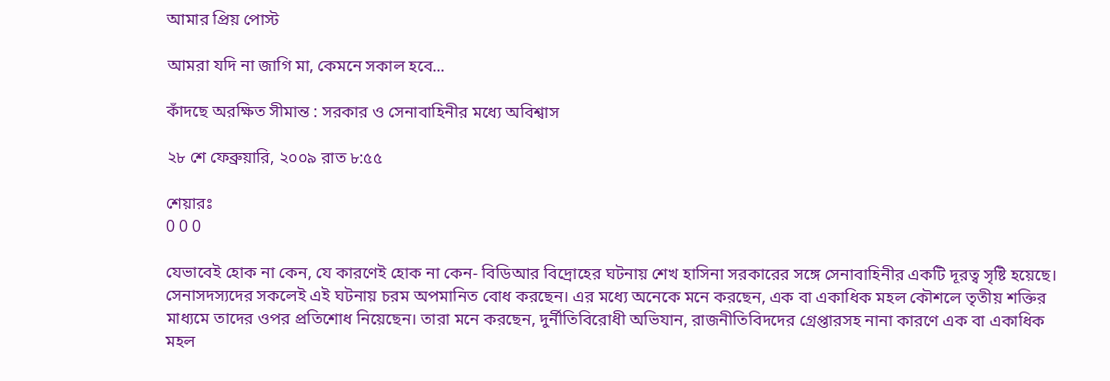আমার প্রিয় পোস্ট

আমরা যদি না জাগি মা, কেমনে সকাল হবে...

কাঁদছে অরক্ষিত সীমান্ত : সরকার ও সেনাবাহিনীর মধ্যে অবিশ্বাস

২৮ শে ফেব্রুয়ারি, ২০০৯ রাত ৮:৫৫

শেয়ারঃ
0 0 0

যেভাবেই হোক না কেন, যে কারণেই হোক না কেন- বিডিআর বিদ্রোহের ঘটনায় শেখ হাসিনা সরকারের সঙ্গে সেনাবাহিনীর একটি দূরত্ব সৃষ্টি হয়েছে। সেনাসদস্যদের সকলেই এই ঘটনায় চরম অপমানিত বোধ করছেন। এর মধ্যে অনেকে মনে করছেন, এক বা একাধিক মহল কৌশলে তৃতীয় শক্তির মাধ্যমে তাদের ওপর প্রতিশোধ নিয়েছেন। তারা মনে করছেন, দুর্নীতিবিরোধী অভিযান, রাজনীতিবিদদের গ্রেপ্তারসহ নানা কারণে এক বা একাধিক মহল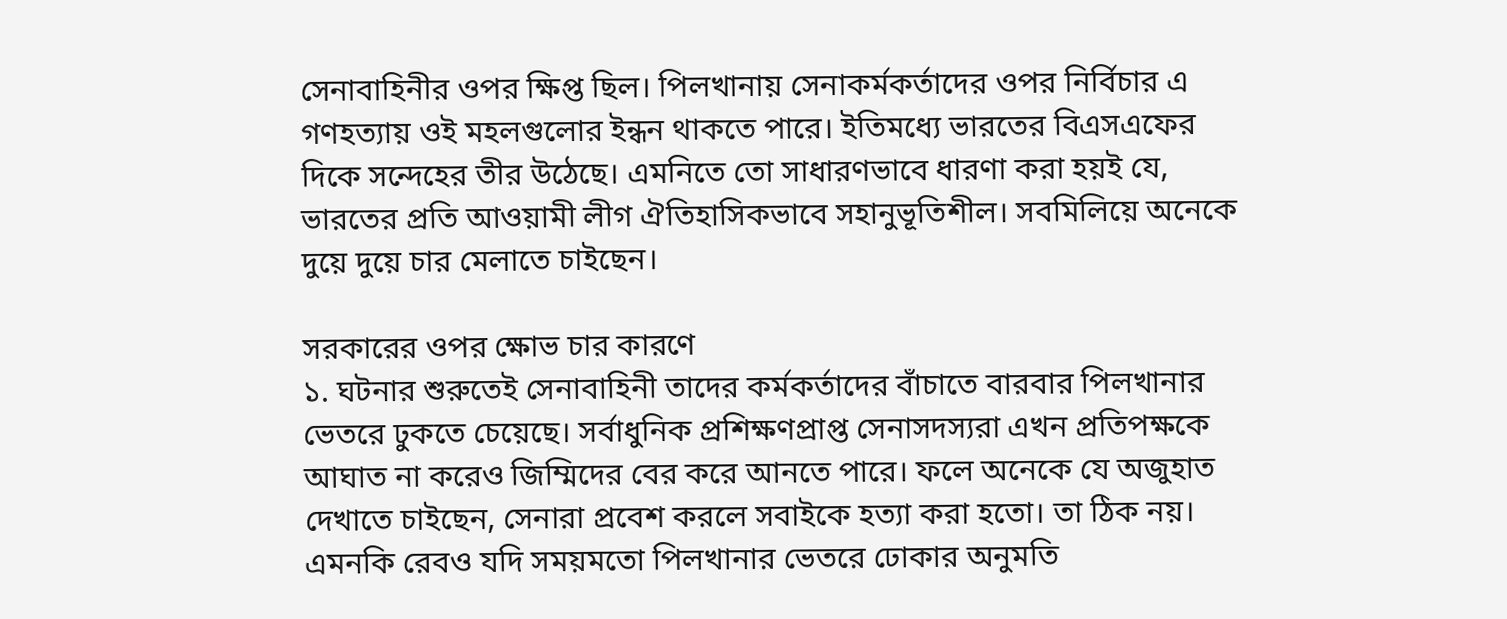সেনাবাহিনীর ওপর ক্ষিপ্ত ছিল। পিলখানায় সেনাকর্মকর্তাদের ওপর নির্বিচার এ গণহত্যায় ওই মহলগুলোর ইন্ধন থাকতে পারে। ইতিমধ্যে ভারতের বিএসএফের দিকে সন্দেহের তীর উঠেছে। এমনিতে তো সাধারণভাবে ধারণা করা হয়ই যে, ভারতের প্রতি আওয়ামী লীগ ঐতিহাসিকভাবে সহানুভূতিশীল। সবমিলিয়ে অনেকে দুয়ে দুয়ে চার মেলাতে চাইছেন।

সরকারের ওপর ক্ষোভ চার কারণে
১. ঘটনার শুরুতেই সেনাবাহিনী তাদের কর্মকর্তাদের বাঁচাতে বারবার পিলখানার ভেতরে ঢুকতে চেয়েছে। সর্বাধুনিক প্রশিক্ষণপ্রাপ্ত সেনাসদস্যরা এখন প্রতিপক্ষকে আঘাত না করেও জিম্মিদের বের করে আনতে পারে। ফলে অনেকে যে অজুহাত দেখাতে চাইছেন, সেনারা প্রবেশ করলে সবাইকে হত্যা করা হতো। তা ঠিক নয়। এমনকি রেবও যদি সময়মতো পিলখানার ভেতরে ঢোকার অনুমতি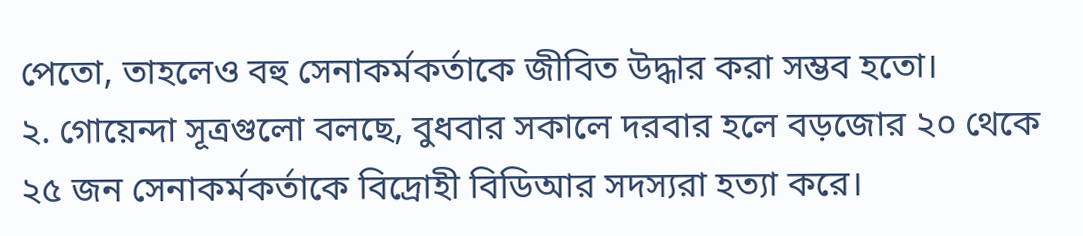পেতো, তাহলেও বহু সেনাকর্মকর্তাকে জীবিত উদ্ধার করা সম্ভব হতো।
২. গোয়েন্দা সূত্রগুলো বলছে, বুধবার সকালে দরবার হলে বড়জোর ২০ থেকে ২৫ জন সেনাকর্মকর্তাকে বিদ্রোহী বিডিআর সদস্যরা হত্যা করে।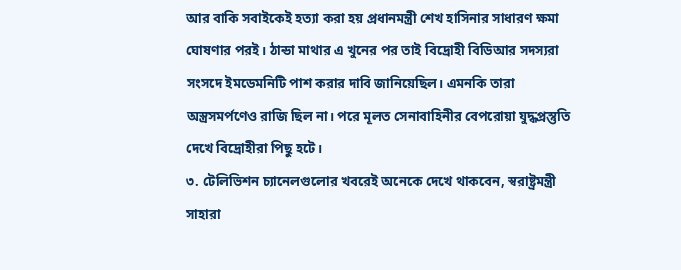আর বাকি সবাইকেই হত্যা করা হয় প্রধানমন্ত্রী শেখ হাসিনার সাধারণ ক্ষমা ঘোষণার পরই। ঠান্ডা মাথার এ খুনের পর তাই বিদ্রোহী বিডিআর সদস্যরা সংসদে ইমডেমনিটি পাশ করার দাবি জানিয়েছিল। এমনকি তারা অস্ত্রসমর্পণেও রাজি ছিল না। পরে মূলত সেনাবাহিনীর বেপরোয়া যুদ্ধপ্রস্তুতি দেখে বিদ্রোহীরা পিছু হটে।
৩. টেলিভিশন চ্যানেলগুলোর খবরেই অনেকে দেখে থাকবেন, স্বরাষ্ট্রমন্ত্রী সাহারা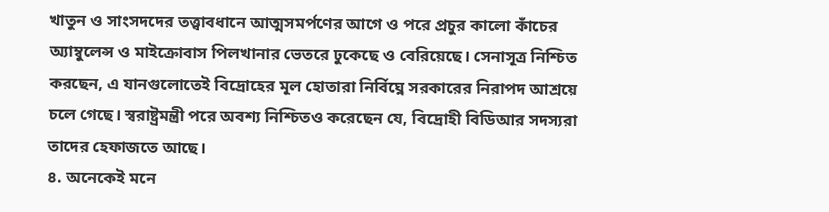খাতুন ও সাংসদদের তত্ত্বাবধানে আত্মসমর্পণের আগে ও পরে প্রচুর কালো কাঁচের অ্যাম্বুলেন্স ও মাইক্রোবাস পিলখানার ভেতরে ঢুকেছে ও বেরিয়েছে। সেনাসূত্র নিশ্চিত করছেন, এ যানগুলোতেই বিদ্রোহের মূল হোতারা নির্বিঘ্নে সরকারের নিরাপদ আশ্রয়ে চলে গেছে। স্বরাষ্ট্রমন্ত্রী পরে অবশ্য নিশ্চিতও করেছেন যে, বিদ্রোহী বিডিআর সদস্যরা তাদের হেফাজতে আছে।
৪. অনেকেই মনে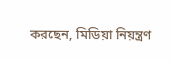করছেন, মিডিয়া নিয়ন্ত্রণ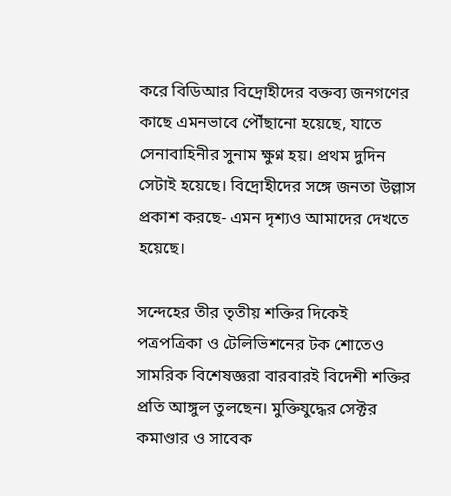করে বিডিআর বিদ্রোহীদের বক্তব্য জনগণের কাছে এমনভাবে পৌঁছানো হয়েছে, যাতে সেনাবাহিনীর সুনাম ক্ষুণ্ন হয়। প্রথম দুদিন সেটাই হয়েছে। বিদ্রোহীদের সঙ্গে জনতা উল্লাস প্রকাশ করছে- এমন দৃশ্যও আমাদের দেখতে হয়েছে।

সন্দেহের তীর তৃতীয় শক্তির দিকেই
পত্রপত্রিকা ও টেলিভিশনের টক শোতেও সামরিক বিশেষজ্ঞরা বারবারই বিদেশী শক্তির প্রতি আঙ্গুল তুলছেন। মুক্তিযুদ্ধের সেক্টর কমাণ্ডার ও সাবেক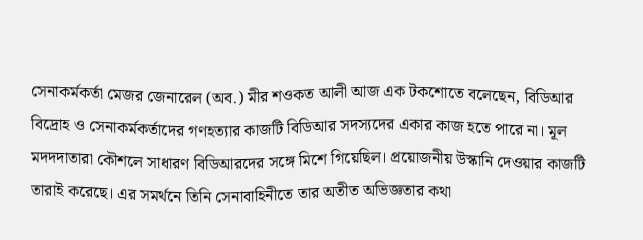সেনাকর্মকর্তা মেজর জেনারেল (অব.) মীর শওকত আলী আজ এক টকশোতে বলেছেন, বিডিআর বিদ্রোহ ও সেনাকর্মকর্তাদের গণহত্যার কাজটি বিডিআর সদস্যদের একার কাজ হতে পারে না। মূল মদদদাতারা কৌশলে সাধারণ বিডিআরদের সঙ্গে মিশে গিয়েছিল। প্রয়োজনীয় উস্কানি দেওয়ার কাজটি তারাই করেছে। এর সমর্থনে তিনি সেনাবাহিনীতে তার অতীত অভিজ্ঞতার কথা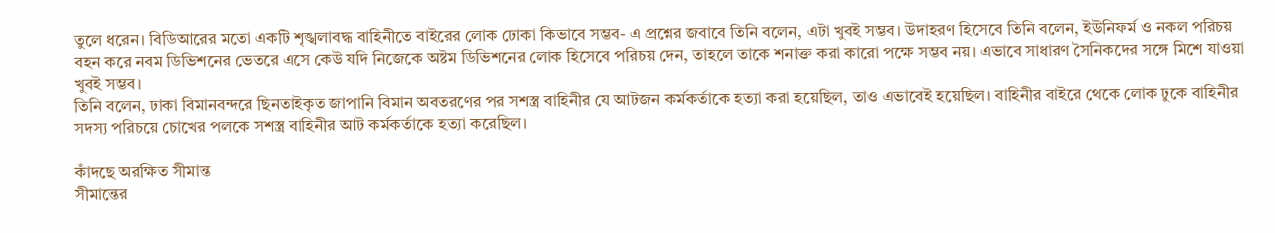তুলে ধরেন। বিডিআরের মতো একটি শৃঙ্খলাবদ্ধ বাহিনীতে বাইরের লোক ঢোকা কিভাবে সম্ভব- এ প্রশ্নের জবাবে তিনি বলেন, এটা খুবই সম্ভব। উদাহরণ হিসেবে তিনি বলেন, ইউনিফর্ম ও নকল পরিচয় বহন করে নবম ডিভিশনের ভেতরে এসে কেউ যদি নিজেকে অষ্টম ডিভিশনের লোক হিসেবে পরিচয় দেন, তাহলে তাকে শনাক্ত করা কারো পক্ষে সম্ভব নয়। এভাবে সাধারণ সৈনিকদের সঙ্গে মিশে যাওয়া খুবই সম্ভব।
তিনি বলেন, ঢাকা বিমানবন্দরে ছিনতাইকৃত জাপানি বিমান অবতরণের পর সশস্ত্র বাহিনীর যে আটজন কর্মকর্তাকে হত্যা করা হয়েছিল, তাও এভাবেই হয়েছিল। বাহিনীর বাইরে থেকে লোক ঢুকে বাহিনীর সদস্য পরিচয়ে চোখের পলকে সশস্ত্র বাহিনীর আট কর্মকর্তাকে হত্যা করেছিল।

কাঁদছে অরক্ষিত সীমান্ত
সীমান্তের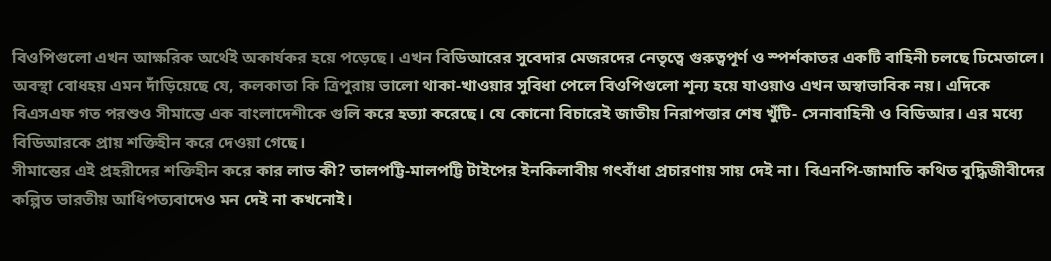বিওপিগুলো এখন আক্ষরিক অর্থেই অকার্যকর হয়ে পড়েছে। এখন বিডিআরের সুবেদার মেজরদের নেতৃত্বে গুরুত্বপূর্ণ ও স্পর্শকাতর একটি বাহিনী চলছে ঢিমেতালে। অবস্থা বোধহয় এমন দাঁড়িয়েছে যে, কলকাতা কি ত্রিপুরায় ভালো থাকা-খাওয়ার সুবিধা পেলে বিওপিগুলো শূন্য হয়ে যাওয়াও এখন অস্বাভাবিক নয়। এদিকে বিএসএফ গত পরশুও সীমান্তে এক বাংলাদেশীকে গুলি করে হত্যা করেছে। যে কোনো বিচারেই জাতীয় নিরাপত্তার শেষ খুঁটি- সেনাবাহিনী ও বিডিআর। এর মধ্যে বিডিআরকে প্রায় শক্তিহীন করে দেওয়া গেছে।
সীমান্তের এই প্রহরীদের শক্তিহীন করে কার লাভ কী? তালপট্টি-মালপট্টি টাইপের ইনকিলাবীয় গৎবাঁধা প্রচারণায় সায় দেই না। বিএনপি-জামাতি কথিত বুদ্ধিজীবীদের কল্পিত ভারতীয় আধিপত্যবাদেও মন দেই না কখনোই।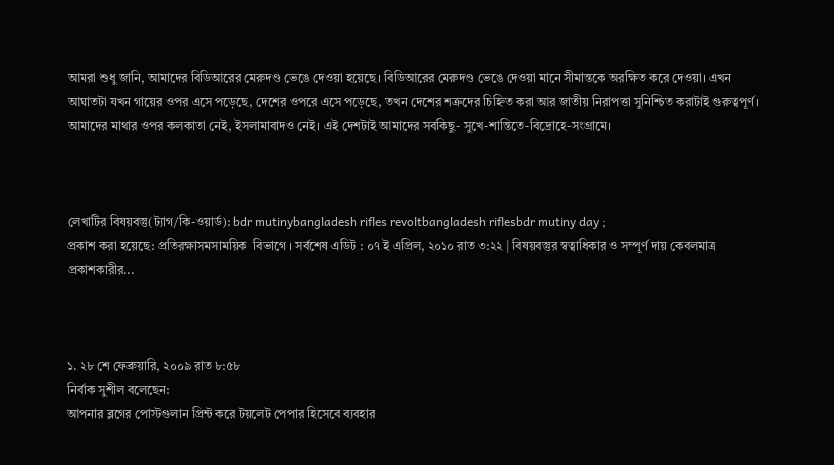আমরা শুধু জানি, আমাদের বিডিআরের মেরুদণ্ড ভেঙে দেওয়া হয়েছে। বিডিআরের মেরুদণ্ড ভেঙে দেওয়া মানে সীমান্তকে অরক্ষিত করে দেওয়া। এখন আঘাতটা যখন গায়ের ওপর এসে পড়েছে, দেশের ওপরে এসে পড়েছে, তখন দেশের শত্রুদের চিহ্নিত করা আর জাতীয় নিরাপত্তা সুনিশ্চিত করাটাই গুরুত্বপূর্ণ। আমাদের মাথার ওপর কলকাতা নেই, ইসলামাবাদও নেই। এই দেশটাই আমাদের সবকিছু- সুখে-শান্তিতে-বিদ্রোহে-সংগ্রামে।



লেখাটির বিষয়বস্তু(ট্যাগ/কি-ওয়ার্ড): bdr mutinybangladesh rifles revoltbangladesh riflesbdr mutiny day ;
প্রকাশ করা হয়েছে: প্রতিরক্ষাসমসাময়িক  বিভাগে । সর্বশেষ এডিট : ০৭ ই এপ্রিল, ২০১০ রাত ৩:২২ | বিষয়বস্তুর স্বত্বাধিকার ও সম্পূর্ণ দায় কেবলমাত্র প্রকাশকারীর...



১. ২৮ শে ফেব্রুয়ারি, ২০০৯ রাত ৮:৫৮
নির্বাক সুশীল বলেছেন:
আপনার ব্লগের পোস্টগুলান প্রিন্ট করে টয়লেট পেপার হিসেবে ব্যবহার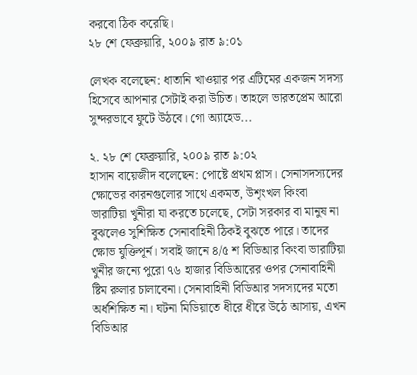করবো ঠিক করেছি।
২৮ শে ফেব্রুয়ারি, ২০০৯ রাত ৯:০১

লেখক বলেছেন: ধাতানি খাওয়ার পর এটিমের একজন সদস্য হিসেবে আপনার সেটাই করা উচিত। তাহলে ভারতপ্রেম আরো সুন্দরভাবে ফুটে উঠবে। গো অ্যাহেড...

২. ২৮ শে ফেব্রুয়ারি, ২০০৯ রাত ৯:০২
হাসান বায়েজীদ বলেছেন: পোষ্টে প্রথম প্লাস। সেনাসদস্যদের ক্ষোভের কারনগুলোর সাথে একমত, উশৃংখল কিংবা ভারাটিয়া খুনীরা যা করতে চলেছে, সেটা সরকার বা মানুষ না বুঝলেও সুশিক্ষিত সেনাবাহিনী ঠিকই বুঝতে পারে। তাদের ক্ষোভ যুক্তিপূর্ন। সবাই জানে ৪/৫ শ বিডিআর কিংবা ভারাটিয়া খুনীর জন্যে পুরো ৭৬ হাজার বিডিআরের ওপর সেনাবাহিনী ষ্টিম রুলার চালাবেনা। সেনাবাহিনী বিডিআর সদস্যদের মতো অর্ধশিক্ষিত না। ঘটনা মিডিয়াতে ধীরে ধীরে উঠে আসায়, এখন বিডিআর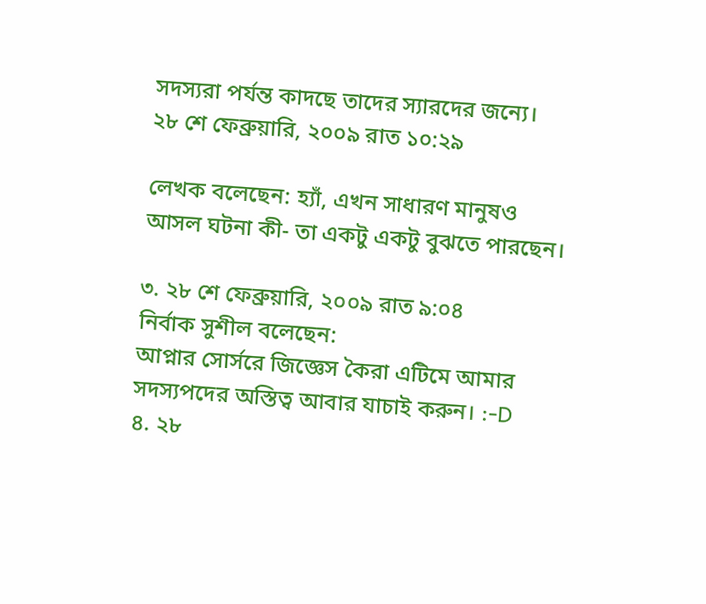সদস্যরা পর্যন্ত কাদছে তাদের স্যারদের জন্যে।
২৮ শে ফেব্রুয়ারি, ২০০৯ রাত ১০:২৯

লেখক বলেছেন: হ্যাঁ, এখন সাধারণ মানুষও আসল ঘটনা কী- তা একটু একটু বুঝতে পারছেন।

৩. ২৮ শে ফেব্রুয়ারি, ২০০৯ রাত ৯:০৪
নির্বাক সুশীল বলেছেন:
আপ্নার সোর্সরে জিজ্ঞেস কৈরা এটিমে আমার সদস্যপদের অস্তিত্ব আবার যাচাই করুন। :-D
৪. ২৮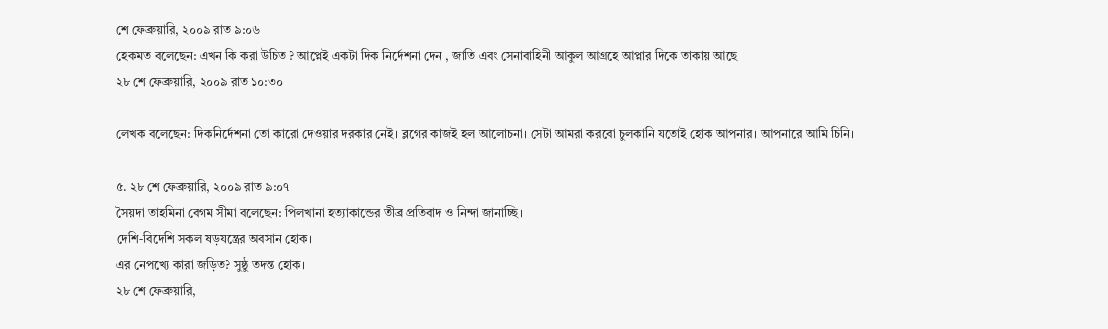শে ফেব্রুয়ারি, ২০০৯ রাত ৯:০৬
হেকমত বলেছেন: এখন কি করা উচিত ? আপ্নেই একটা দিক নির্দেশনা দেন , জাতি এবং সেনাবাহিনী আকুল আগ্রহে আপ্নার দিকে তাকায় আছে
২৮ শে ফেব্রুয়ারি, ২০০৯ রাত ১০:৩০

লেখক বলেছেন: দিকনির্দেশনা তো কারো দেওয়ার দরকার নেই। ব্লগের কাজই হল আলোচনা। সেটা আমরা করবো চুলকানি যতোই হোক আপনার। আপনারে আমি চিনি।

৫. ২৮ শে ফেব্রুয়ারি, ২০০৯ রাত ৯:০৭
সৈয়দা তাহমিনা বেগম সীমা বলেছেন: পিলখানা হত্যাকান্ডের তীব্র প্রতিবাদ ও নিন্দা জানাচ্ছি।
দেশি-বিদেশি সকল ষড়যন্ত্রের অবসান হোক।
এর নেপখ্যে কারা জড়িত? সুষ্ঠু তদন্ত হোক।
২৮ শে ফেব্রুয়ারি,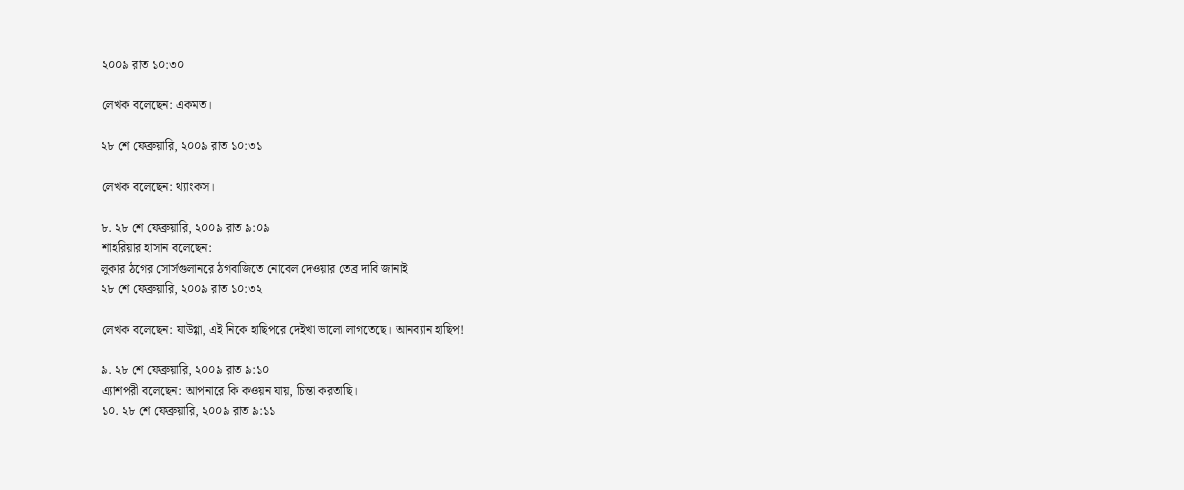২০০৯ রাত ১০:৩০

লেখক বলেছেন: একমত।

২৮ শে ফেব্রুয়ারি, ২০০৯ রাত ১০:৩১

লেখক বলেছেন: থ্যাংকস।

৮. ২৮ শে ফেব্রুয়ারি, ২০০৯ রাত ৯:০৯
শাহরিয়ার হাসান বলেছেন:
লুকার ঠগের সোর্সগুলানরে ঠগবাজিতে নোবেল দেওয়ার তেব্র দাবি জানাই
২৮ শে ফেব্রুয়ারি, ২০০৯ রাত ১০:৩২

লেখক বলেছেন: যাউগ্গা, এই নিকে হাছিপরে দেইখা ভালো লাগতেছে। আনব্যান হাছিপ!

৯. ২৮ শে ফেব্রুয়ারি, ২০০৯ রাত ৯:১০
এ্যাশপরী বলেছেন: আপনারে কি কওয়ন যায়, চিন্তা করতাছি।
১০. ২৮ শে ফেব্রুয়ারি, ২০০৯ রাত ৯:১১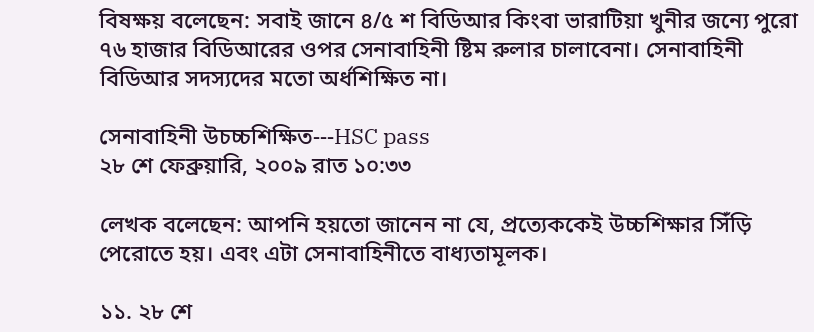বিষক্ষয় বলেছেন: সবাই জানে ৪/৫ শ বিডিআর কিংবা ভারাটিয়া খুনীর জন্যে পুরো ৭৬ হাজার বিডিআরের ওপর সেনাবাহিনী ষ্টিম রুলার চালাবেনা। সেনাবাহিনী বিডিআর সদস্যদের মতো অর্ধশিক্ষিত না।

সেনাবাহিনী উচচ্চশিক্ষিত---HSC pass
২৮ শে ফেব্রুয়ারি, ২০০৯ রাত ১০:৩৩

লেখক বলেছেন: আপনি হয়তো জানেন না যে, প্রত্যেককেই উচ্চশিক্ষার সিঁড়ি পেরোতে হয়। এবং এটা সেনাবাহিনীতে বাধ্যতামূলক।

১১. ২৮ শে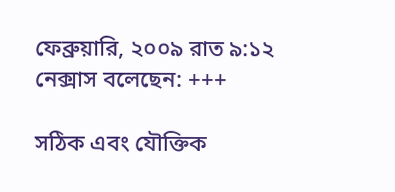ফেব্রুয়ারি, ২০০৯ রাত ৯:১২
নেক্সাস বলেছেন: +++

সঠিক এবং যৌক্তিক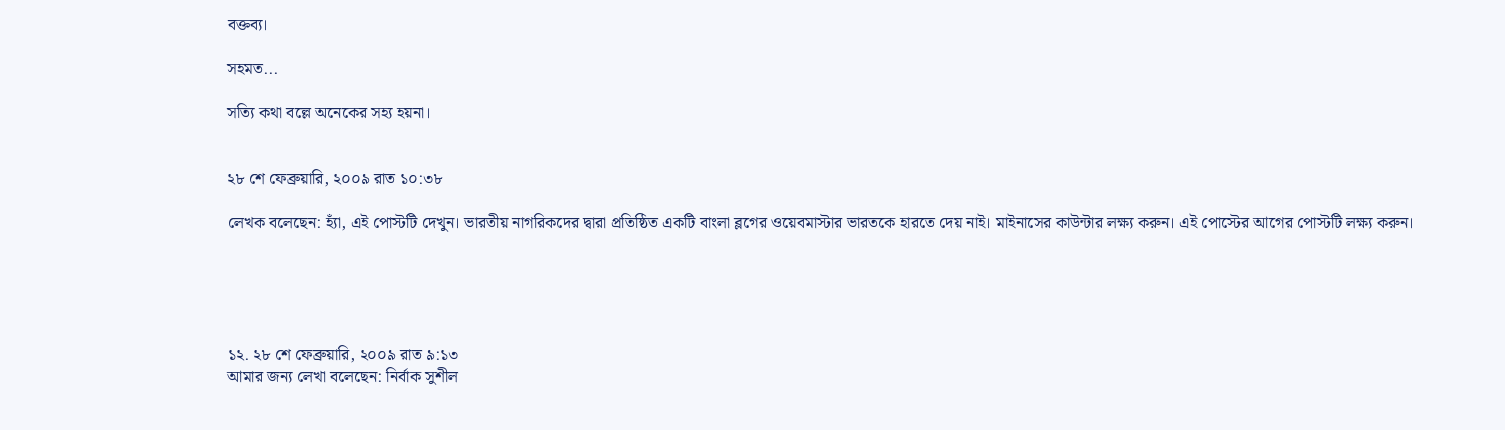বক্তব্য।

সহমত...

সত্যি কথা বল্লে অনেকের সহ্য হয়না।


২৮ শে ফেব্রুয়ারি, ২০০৯ রাত ১০:৩৮

লেখক বলেছেন: হ্যাঁ, এই পোস্টটি দেখুন। ভারতীয় নাগরিকদের দ্বারা প্রতিষ্ঠিত একটি বাংলা ব্লগের ওয়েবমাস্টার ভারতকে হারতে দেয় নাই। মাইনাসের কাউন্টার লক্ষ্য করুন। এই পোস্টের আগের পোস্টটি লক্ষ্য করুন।





১২. ২৮ শে ফেব্রুয়ারি, ২০০৯ রাত ৯:১৩
আমার জন্য লেখা বলেছেন: নির্বাক সুশীল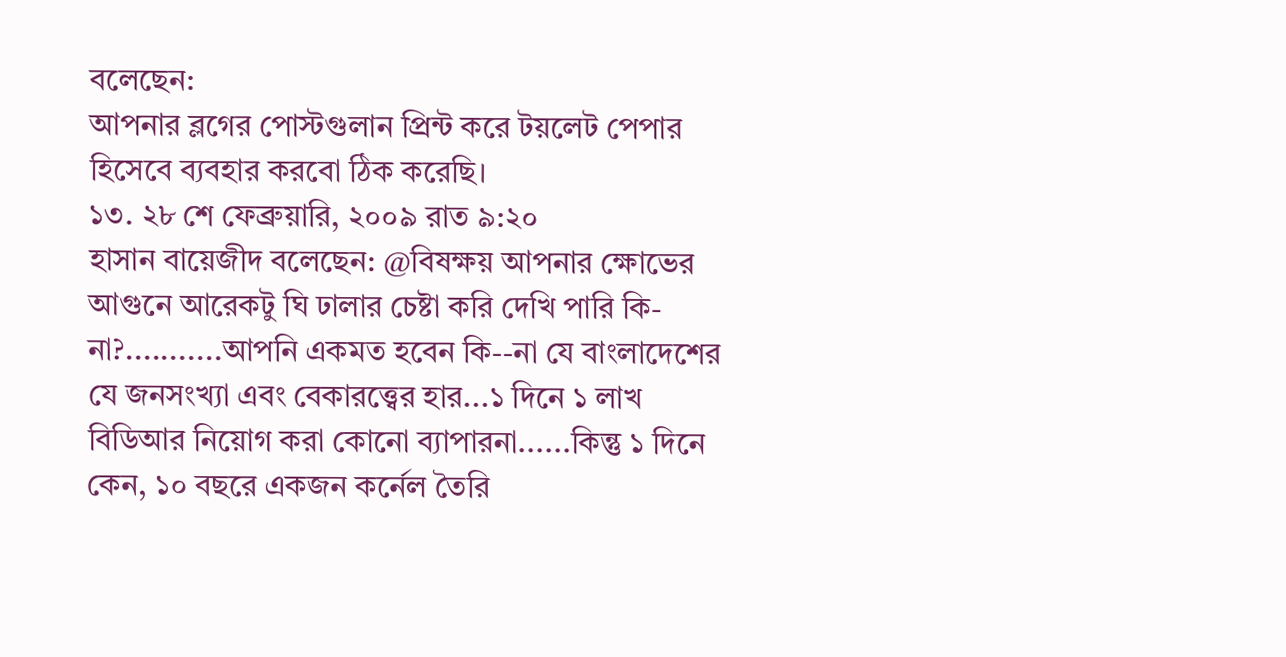বলেছেন:
আপনার ব্লগের পোস্টগুলান প্রিন্ট করে টয়লেট পেপার হিসেবে ব্যবহার করবো ঠিক করেছি।
১৩. ২৮ শে ফেব্রুয়ারি, ২০০৯ রাত ৯:২০
হাসান বায়েজীদ বলেছেন: @বিষক্ষয় আপনার ক্ষোভের আগুনে আরেকটু ঘি ঢালার চেষ্টা করি দেখি পারি কি-না?...........আপনি একমত হবেন কি--না যে বাংলাদেশের যে জনসংখ্যা এবং বেকারত্ত্বের হার...১ দিনে ১ লাখ বিডিআর নিয়োগ করা কোনো ব্যাপারনা......কিন্তু ১ দিনে কেন, ১০ বছরে একজন কর্নেল তৈরি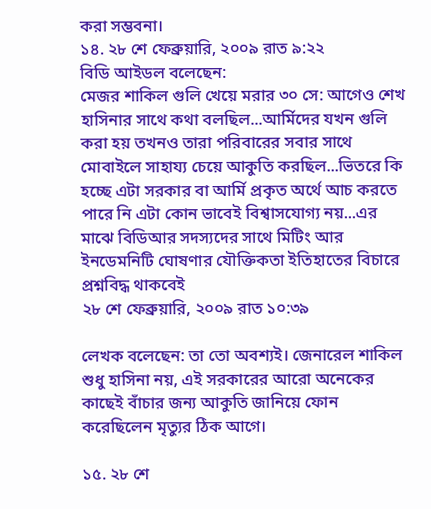করা সম্ভবনা।
১৪. ২৮ শে ফেব্রুয়ারি, ২০০৯ রাত ৯:২২
বিডি আইডল বলেছেন:
মেজর শাকিল গুলি খেয়ে মরার ৩০ সে: আগেও শেখ হাসিনার সাথে কথা বলছিল...আর্মিদের যখন গুলি করা হয় তখনও তারা পরিবারের সবার সাথে মোবাইলে সাহায্য চেয়ে আকুতি করছিল...ভিতরে কি হচ্ছে এটা সরকার বা আর্মি প্রকৃত অর্থে আচ করতে পারে নি এটা কোন ভাবেই বিশ্বাসযোগ্য নয়...এর মাঝে বিডিআর সদস্যদের সাথে মিটিং আর ইনডেমনিটি ঘোষণার যৌক্তিকতা ইতিহাতের বিচারে প্রশ্নবিদ্ধ থাকবেই
২৮ শে ফেব্রুয়ারি, ২০০৯ রাত ১০:৩৯

লেখক বলেছেন: তা তো অবশ্যই। জেনারেল শাকিল শুধু হাসিনা নয়, এই সরকারের আরো অনেকের কাছেই বাঁচার জন্য আকুতি জানিয়ে ফোন করেছিলেন মৃত্যুর ঠিক আগে।

১৫. ২৮ শে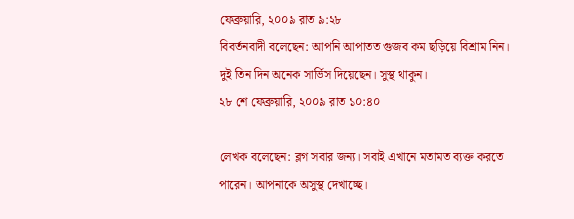ফেব্রুয়ারি, ২০০৯ রাত ৯:২৮
বিবর্তনবাদী বলেছেন: আপনি আপাতত গুজব কম ছড়িয়ে বিশ্রাম নিন। দুই তিন দিন অনেক সার্ভিস দিয়েছেন। সুস্থ থাকুন।
২৮ শে ফেব্রুয়ারি, ২০০৯ রাত ১০:৪০

লেখক বলেছেন: ব্লগ সবার জন্য। সবাই এখানে মতামত ব্যক্ত করতে পারেন। আপনাকে অসুস্থ দেখাচ্ছে।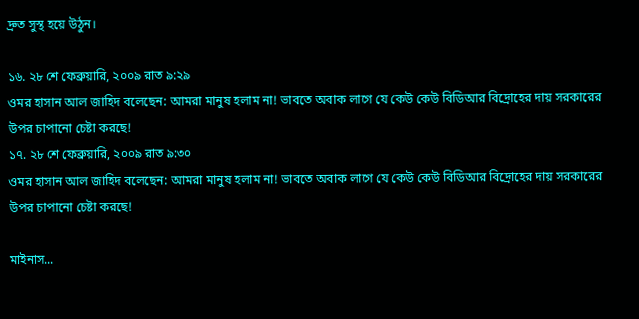দ্রুত সুস্থ হয়ে উঠুন।

১৬. ২৮ শে ফেব্রুয়ারি, ২০০৯ রাত ৯:২৯
ওমর হাসান আল জাহিদ বলেছেন: আমরা মানুষ হলাম না! ভাবতে অবাক লাগে যে কেউ কেউ বিডিআর বিদ্রোহের দায় সরকারের উপর চাপানো চেষ্টা করছে!
১৭. ২৮ শে ফেব্রুয়ারি, ২০০৯ রাত ৯:৩০
ওমর হাসান আল জাহিদ বলেছেন: আমরা মানুষ হলাম না! ভাবতে অবাক লাগে যে কেউ কেউ বিডিআর বিদ্রোহের দায় সরকারের উপর চাপানো চেষ্টা করছে!

মাইনাস...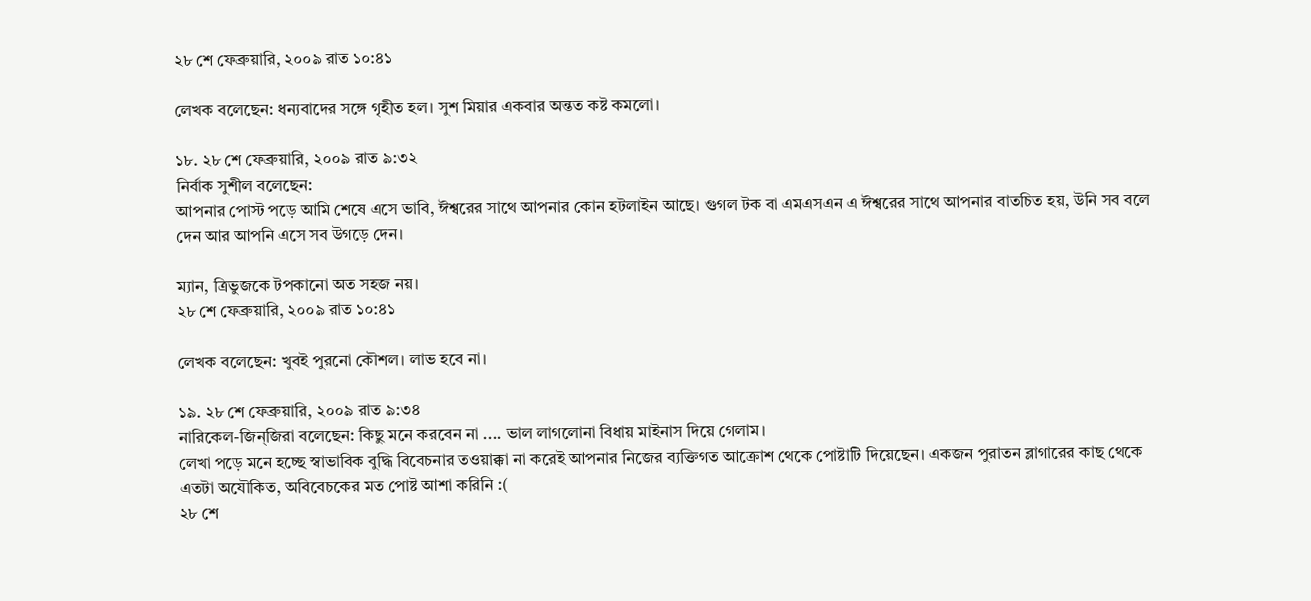২৮ শে ফেব্রুয়ারি, ২০০৯ রাত ১০:৪১

লেখক বলেছেন: ধন্যবাদের সঙ্গে গৃহীত হল। সুশ মিয়ার একবার অন্তত কষ্ট কমলো।

১৮. ২৮ শে ফেব্রুয়ারি, ২০০৯ রাত ৯:৩২
নির্বাক সুশীল বলেছেন:
আপনার পোস্ট পড়ে আমি শেষে এসে ভাবি, ঈশ্বরের সাথে আপনার কোন হটলাইন আছে। গুগল টক বা এমএসএন এ ঈশ্বরের সাথে আপনার বাতচিত হয়, উনি সব বলে দেন আর আপনি এসে সব উগড়ে দেন।

ম্যান, ত্রিভুজকে টপকানো অত সহজ নয়।
২৮ শে ফেব্রুয়ারি, ২০০৯ রাত ১০:৪১

লেখক বলেছেন: খুবই পুরনো কৌশল। লাভ হবে না।

১৯. ২৮ শে ফেব্রুয়ারি, ২০০৯ রাত ৯:৩৪
নারিকেল-জিন্জিরা বলেছেন: কিছু মনে করবেন না .... ভাল লাগলোনা বিধায় মাইনাস দিয়ে গেলাম।
লেখা পড়ে মনে হচ্ছে স্বাভাবিক বুদ্ধি বিবেচনার তওয়াক্কা না করেই আপনার নিজের ব্যক্তিগত আক্রোশ থেকে পোষ্টাটি দিয়েছেন। একজন পুরাতন ব্লাগারের কাছ থেকে এতটা অযৌকিত, অবিবেচকের মত পোষ্ট আশা করিনি :(
২৮ শে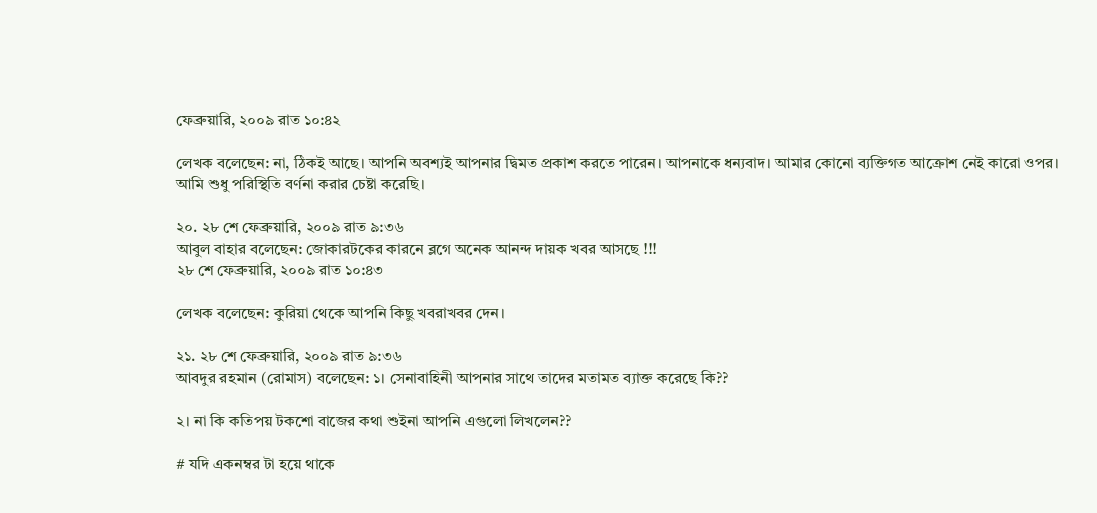ফেব্রুয়ারি, ২০০৯ রাত ১০:৪২

লেখক বলেছেন: না, ঠিকই আছে। আপনি অবশ্যই আপনার দ্বিমত প্রকাশ করতে পারেন। আপনাকে ধন্যবাদ। আমার কোনো ব্যক্তিগত আক্রোশ নেই কারো ওপর। আমি শুধু পরিস্থিতি বর্ণনা করার চেষ্টা করেছি।

২০. ২৮ শে ফেব্রুয়ারি, ২০০৯ রাত ৯:৩৬
আবুল বাহার বলেছেন: জোকারটকের কারনে ব্লগে অনেক আনন্দ দায়ক খবর আসছে !!!
২৮ শে ফেব্রুয়ারি, ২০০৯ রাত ১০:৪৩

লেখক বলেছেন: কুরিয়া থেকে আপনি কিছু খবরাখবর দেন।

২১. ২৮ শে ফেব্রুয়ারি, ২০০৯ রাত ৯:৩৬
আবদুর রহমান (রোমাস) বলেছেন: ১। সেনাবাহিনী আপনার সাথে তাদের মতামত ব্যাক্ত করেছে কি??

২। না কি কতিপয় টকশো বাজের কথা শুইনা আপনি এগুলো লিখলেন??

# যদি একনম্বর টা হয়ে থাকে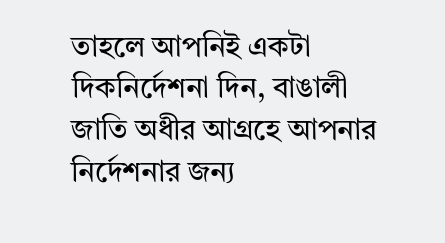তাহলে আপনিই একটা দিকনির্দেশনা দিন, বাঙালী জাতি অধীর আগ্রহে আপনার নির্দেশনার জন্য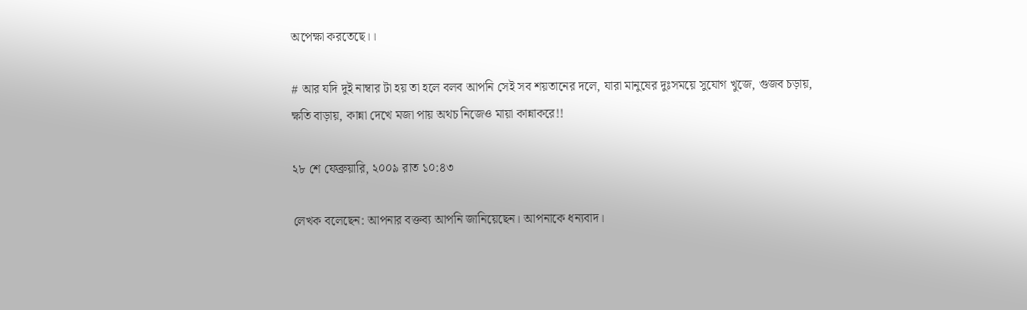অপেক্ষা করতেছে।।

# আর যদি দুই নাম্বার টা হয় তা হলে বলব আপনি সেই সব শয়তানের দলে, যারা মানুষের দুঃসময়ে সুযোগ খুজে, গুজব চড়ায়, ক্ষতি বাড়ায়, কান্না দেখে মজা পায় অথচ নিজেও মায়া কান্নাকরে!!

২৮ শে ফেব্রুয়ারি, ২০০৯ রাত ১০:৪৩

লেখক বলেছেন: আপনার বক্তব্য আপনি জানিয়েছেন। আপনাকে ধন্যবাদ।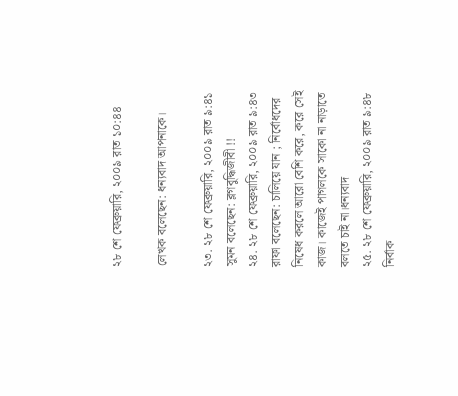২৮ শে ফেব্রুয়ারি, ২০০৯ রাত ১০:৪৪

লেখক বলেছেন: ধন্যবাদ আপনাকে।

২৩. ২৮ শে ফেব্রুয়ারি, ২০০৯ রাত ৯:৪১
সুমন বলেছেন: ব্লগবুদ্ধিজীবী !!
২৪. ২৮ শে ফেব্রুয়ারি, ২০০৯ রাত ৯:৪৩
রাফা বলেছেন: চালিয়ে যান ; নির্বোধদের নিষেধ করলে আরো বেশি করে, করে সেই কাজ। কাজেই পাগলকে সাকো না নাড়াতে বলতে চাই না।ধন্যবাদ
২৫. ২৮ শে ফেব্রুয়ারি, ২০০৯ রাত ৯:৪৮
নির্বাক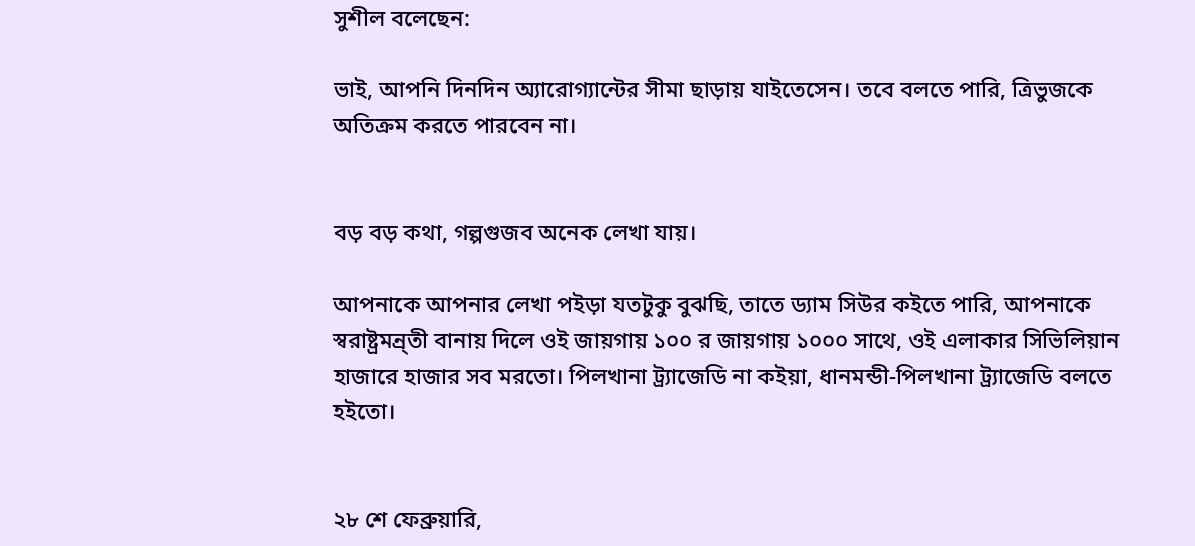সুশীল বলেছেন:

ভাই, আপনি দিনদিন অ্যারোগ্যান্টের সীমা ছাড়ায় যাইতেসেন। তবে বলতে পারি, ত্রিভুজকে অতিক্রম করতে পারবেন না।


বড় বড় কথা, গল্পগুজব অনেক লেখা যায়।

আপনাকে আপনার লেখা পইড়া যতটুকু বুঝছি, তাতে ড্যাম সিউর কইতে পারি, আপনাকে স্বরাষ্ট্রমন্র্তী বানায় দিলে ওই জায়গায় ১০০ র জায়গায় ১০০০ সাথে, ওই এলাকার সিভিলিয়ান হাজারে হাজার সব মরতো। পিলখানা ট্র্যাজেডি না কইয়া, ধানমন্ডী-পিলখানা ট্র্যাজেডি বলতে হইতো।


২৮ শে ফেব্রুয়ারি,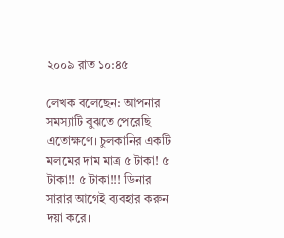২০০৯ রাত ১০:৪৫

লেখক বলেছেন: আপনার সমস্যাটি বুঝতে পেরেছি এতোক্ষণে। চুলকানির একটি মলমের দাম মাত্র ৫ টাকা! ৫ টাকা!! ৫ টাকা!!! ডিনার সারার আগেই ব্যবহার করুন দয়া করে।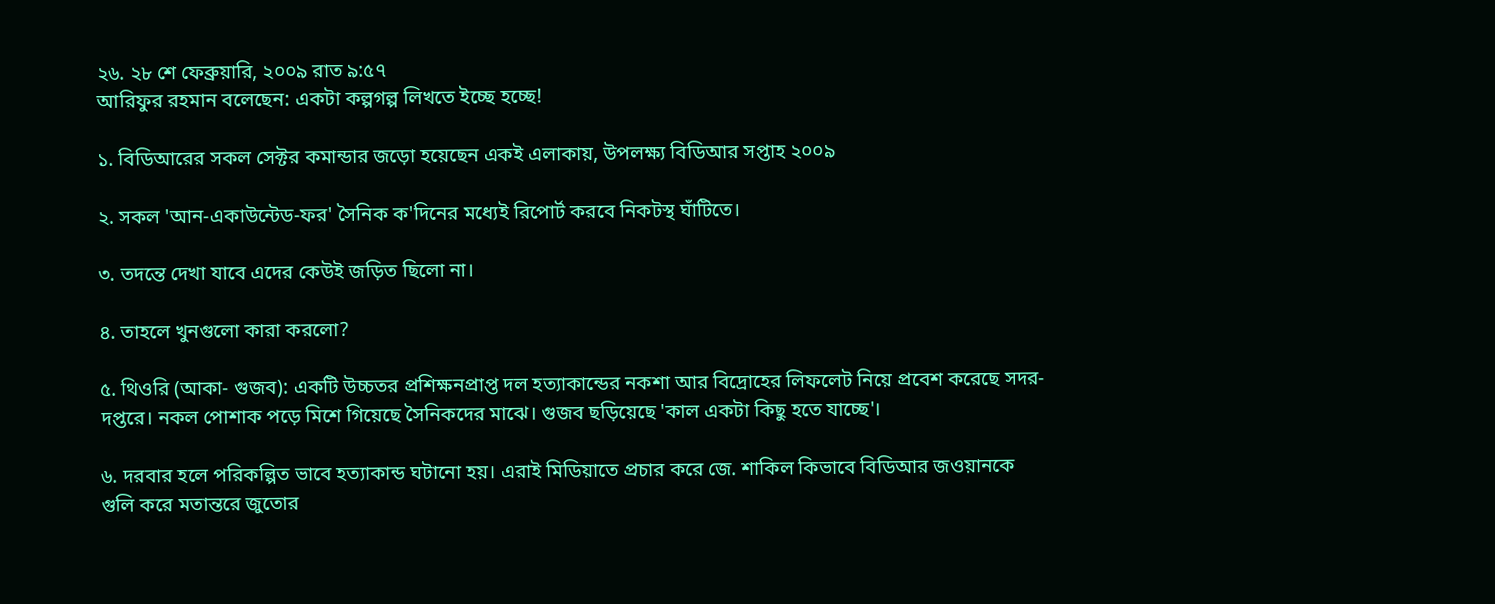২৬. ২৮ শে ফেব্রুয়ারি, ২০০৯ রাত ৯:৫৭
আরিফুর রহমান বলেছেন: একটা কল্পগল্প লিখতে ইচ্ছে হচ্ছে!

১. বিডিআরের সকল সেক্টর কমান্ডার জড়ো হয়েছেন একই এলাকায়, উপলক্ষ্য বিডিআর সপ্তাহ ২০০৯

২. সকল 'আন-একাউন্টেড-ফর' সৈনিক ক'দিনের মধ্যেই রিপোর্ট করবে নিকটস্থ ঘাঁটিতে।

৩. তদন্তে দেখা যাবে এদের কেউই জড়িত ছিলো না।

৪. তাহলে খুনগুলো কারা করলো?

৫. থিওরি (আকা- গুজব): একটি উচ্চতর প্রশিক্ষনপ্রাপ্ত দল হত্যাকান্ডের নকশা আর বিদ্রোহের লিফলেট নিয়ে প্রবেশ করেছে সদর-দপ্তরে। নকল পোশাক পড়ে মিশে গিয়েছে সৈনিকদের মাঝে। গুজব ছড়িয়েছে 'কাল একটা কিছু হতে যাচ্ছে'।

৬. দরবার হলে পরিকল্পিত ভাবে হত্যাকান্ড ঘটানো হয়। এরাই মিডিয়াতে প্রচার করে জে. শাকিল কিভাবে বিডিআর জওয়ানকে গুলি করে মতান্তরে জুতোর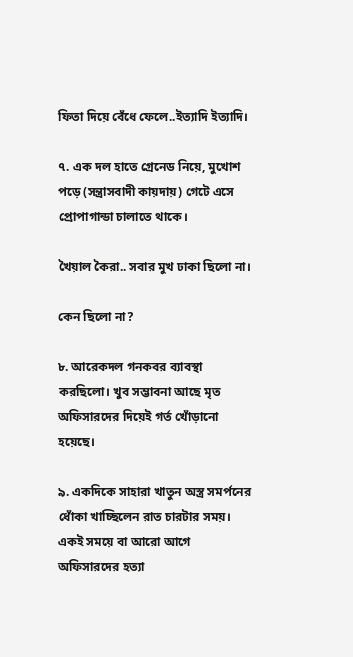ফিতা দিয়ে বেঁধে ফেলে..ইত্যাদি ইত্যাদি।

৭. এক দল হাতে গ্রেনেড নিয়ে, মুখোশ পড়ে (সন্ত্রাসবাদী কায়দায়) গেটে এসে প্রোপাগান্ডা চালাতে থাকে।

খৈয়াল কৈরা.. সবার মুখ ঢাকা ছিলো না।

কেন ছিলো না?

৮. আরেকদল গনকবর ব্যাবস্থা করছিলো। খুব সম্ভাবনা আছে মৃত অফিসারদের দিয়েই গর্ত খোঁড়ানো হয়েছে।

৯. একদিকে সাহারা খাতুন অস্ত্র সমর্পনের ধোঁকা খাচ্ছিলেন রাত চারটার সময়। একই সময়ে বা আরো আগে অফিসারদের হত্যা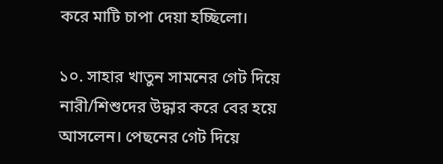করে মাটি চাপা দেয়া হচ্ছিলো।

১০. সাহার খাতুন সামনের গেট দিয়ে নারী/শিশুদের উদ্ধার করে বের হয়ে আসলেন। পেছনের গেট দিয়ে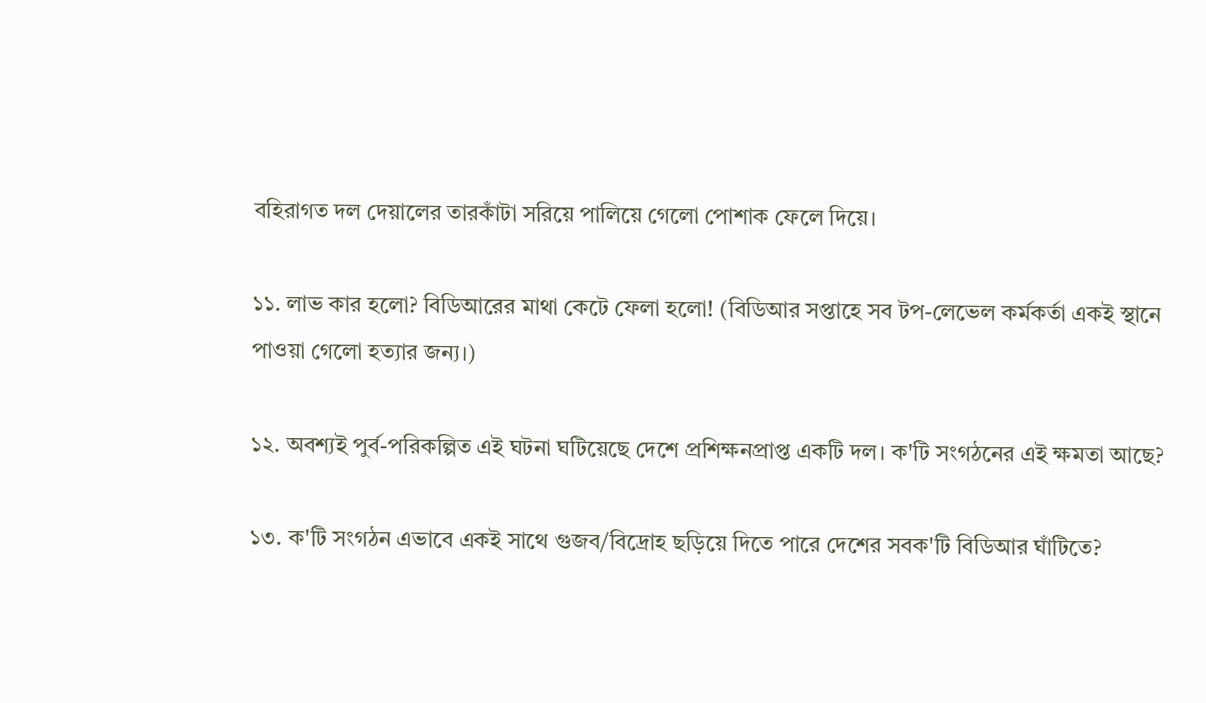বহিরাগত দল দেয়ালের তারকাঁটা সরিয়ে পালিয়ে গেলো পোশাক ফেলে দিয়ে।

১১. লাভ কার হলো? বিডিআরের মাথা কেটে ফেলা হলো! (বিডিআর সপ্তাহে সব টপ-লেভেল কর্মকর্তা একই স্থানে পাওয়া গেলো হত্যার জন্য।)

১২. অবশ্যই পুর্ব-পরিকল্পিত এই ঘটনা ঘটিয়েছে দেশে প্রশিক্ষনপ্রাপ্ত একটি দল। ক'টি সংগঠনের এই ক্ষমতা আছে?

১৩. ক'টি সংগঠন এভাবে একই সাথে গুজব/বিদ্রোহ ছড়িয়ে দিতে পারে দেশের সবক'টি বিডিআর ঘাঁটিতে?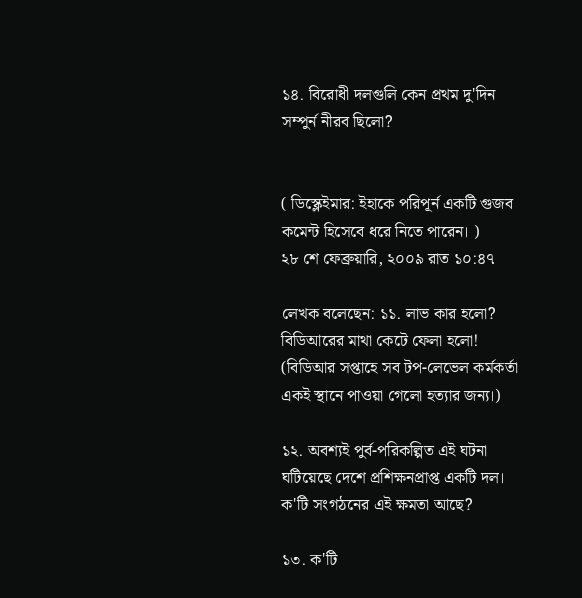১৪. বিরোধী দলগুলি কেন প্রথম দু'দিন সম্পুর্ন নীরব ছিলো?


( ডিস্ক্লেইমার: ইহাকে পরিপূর্ন একটি গুজব কমেন্ট হিসেবে ধরে নিতে পারেন। )
২৮ শে ফেব্রুয়ারি, ২০০৯ রাত ১০:৪৭

লেখক বলেছেন: ১১. লাভ কার হলো? বিডিআরের মাথা কেটে ফেলা হলো! (বিডিআর সপ্তাহে সব টপ-লেভেল কর্মকর্তা একই স্থানে পাওয়া গেলো হত্যার জন্য।)

১২. অবশ্যই পুর্ব-পরিকল্পিত এই ঘটনা ঘটিয়েছে দেশে প্রশিক্ষনপ্রাপ্ত একটি দল। ক'টি সংগঠনের এই ক্ষমতা আছে?

১৩. ক'টি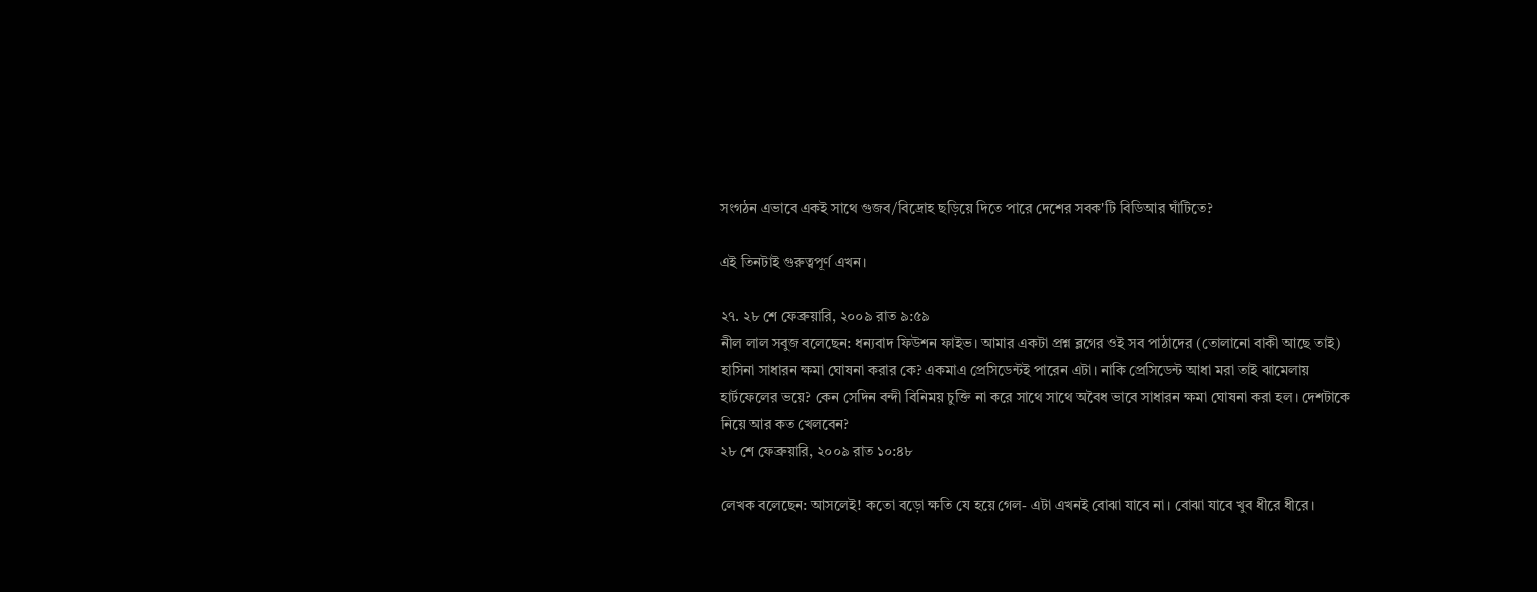সংগঠন এভাবে একই সাথে গুজব/বিদ্রোহ ছড়িয়ে দিতে পারে দেশের সবক'টি বিডিআর ঘাঁটিতে?

এই তিনটাই গুরুত্বপূর্ণ এখন।

২৭. ২৮ শে ফেব্রুয়ারি, ২০০৯ রাত ৯:৫৯
নীল লাল সবুজ বলেছেন: ধন্যবাদ ফিউশন ফাইভ। আমার একটা প্রশ্ন ব্লগের ওই সব পাঠাদের (তোলানো বাকী আছে তাই) হাসিনা সাধারন ক্ষমা ঘোষনা করার কে? একমাএ প্রেসিডেন্টই পারেন এটা। নাকি প্রেসিডেন্ট আধা মরা তাই ঝামেলায় হার্টফেলের ভয়ে? কেন সেদিন বন্দী বিনিময় চুক্তি না করে সাথে সাথে অবৈধ ভাবে সাধারন ক্ষমা ঘোষনা করা হল। দেশটাকে নিয়ে আর কত খেলবেন?
২৮ শে ফেব্রুয়ারি, ২০০৯ রাত ১০:৪৮

লেখক বলেছেন: আসলেই! কতো বড়ো ক্ষতি যে হয়ে গেল- এটা এখনই বোঝা যাবে না। বোঝা যাবে খুব ধীরে ধীরে।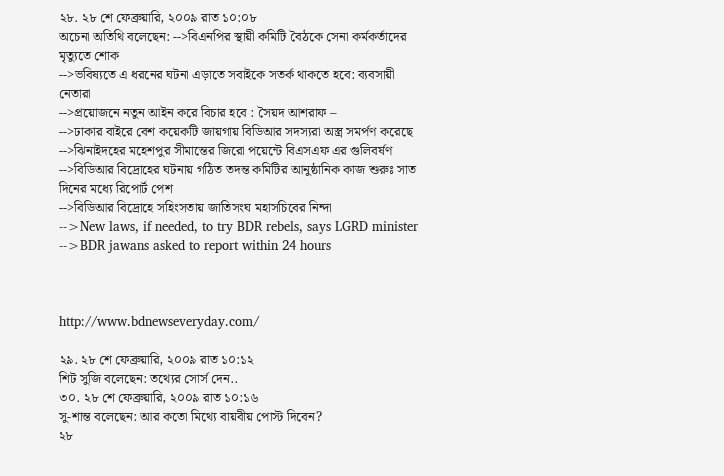২৮. ২৮ শে ফেব্রুয়ারি, ২০০৯ রাত ১০:০৮
অচেনা অতিথি বলেছেন: -->বিএনপির স্থায়ী কমিটি বৈঠকে সেনা কর্মকর্তাদের মৃত্যুতে শোক
-->ভবিষ্যতে এ ধরনের ঘটনা এড়াতে সবাইকে সতর্ক থাকতে হবে: ব্যবসায়ী নেতারা
-->প্রয়োজনে নতুন আইন করে বিচার হবে : সৈয়দ আশরাফ –
-->ঢাকার বাইরে বেশ কয়েকটি জায়গায় বিডিআর সদস্যরা অস্ত্র সমর্পণ করেছে
-->ঝিনাইদহের মহেশপুর সীমান্তের জিরো পয়েন্টে বিএসএফ এর গুলিবর্ষণ
-->বিডিআর বিদ্রোহের ঘটনায় গঠিত তদন্ত কমিটির আনুষ্ঠানিক কাজ শুরুঃ সাত দিনের মধ্যে রিপোর্ট পেশ
-->বিডিআর বিদ্রোহে সহিংসতায় জাতিসংঘ মহাসচিবের নিন্দা
-->New laws, if needed, to try BDR rebels, says LGRD minister
-->BDR jawans asked to report within 24 hours



http://www.bdnewseveryday.com/

২৯. ২৮ শে ফেব্রুয়ারি, ২০০৯ রাত ১০:১২
শিট সুজি বলেছেন: তথ্যের সোর্স দেন..
৩০. ২৮ শে ফেব্রুয়ারি, ২০০৯ রাত ১০:১৬
সু-শান্ত বলেছেন: আর কতো মিথ্যে বায়বীয় পোস্ট দিবেন?
২৮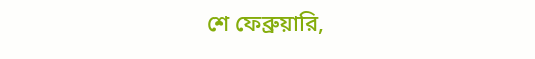শে ফেব্রুয়ারি,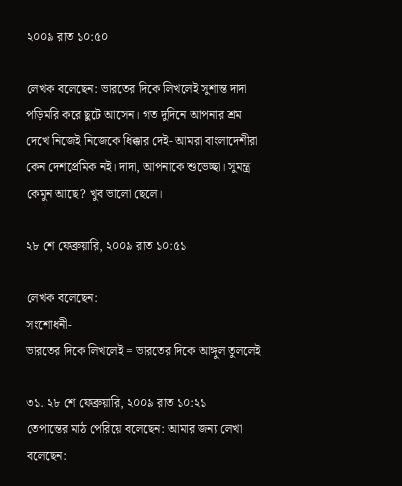২০০৯ রাত ১০:৫০

লেখক বলেছেন: ভারতের দিকে লিখলেই সুশান্ত দাদা পড়িমরি করে ছুটে আসেন। গত দুদিনে আপনার শ্রম দেখে নিজেই নিজেকে ধিক্কার দেই- আমরা বাংলাদেশীরা কেন দেশপ্রেমিক নই। দাদা, আপনাকে শুভেচ্ছা। সুমন্ত্র কেমুন আছে? খুব ভালো ছেলে।

২৮ শে ফেব্রুয়ারি, ২০০৯ রাত ১০:৫১

লেখক বলেছেন:
সংশোধনী-
ভারতের দিকে লিখলেই = ভারতের দিকে আঙ্গুল তুললেই

৩১. ২৮ শে ফেব্রুয়ারি, ২০০৯ রাত ১০:২১
তেপান্তের মাঠ পেরিয়ে বলেছেন: আমার জন্য লেখা বলেছেন: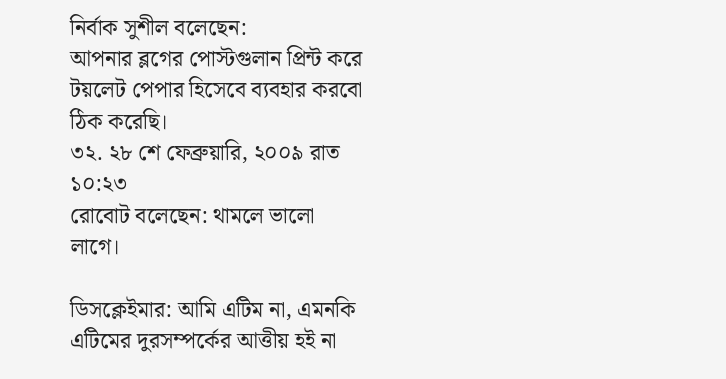নির্বাক সুশীল বলেছেন:
আপনার ব্লগের পোস্টগুলান প্রিন্ট করে টয়লেট পেপার হিসেবে ব্যবহার করবো ঠিক করেছি।
৩২. ২৮ শে ফেব্রুয়ারি, ২০০৯ রাত ১০:২৩
রোবোট বলেছেন: থামলে ভালো লাগে।

ডিসক্লেইমার: আমি এটিম না, এমনকি এটিমের দুরসম্পর্কের আত্তীয় হই না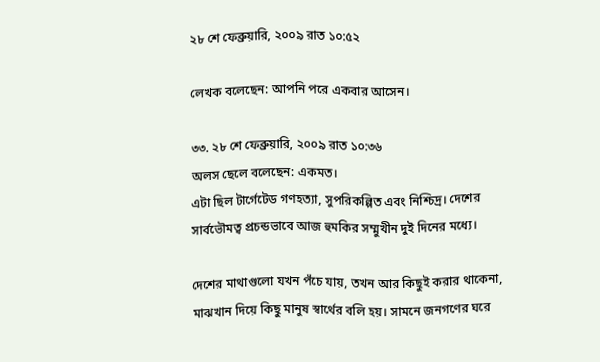২৮ শে ফেব্রুয়ারি, ২০০৯ রাত ১০:৫২

লেখক বলেছেন: আপনি পরে একবার আসেন।

৩৩. ২৮ শে ফেব্রুয়ারি, ২০০৯ রাত ১০:৩৬
অলস ছেলে বলেছেন: একমত।
এটা ছিল টার্গেটেড গণহত্যা, সুপরিকল্পিত এবং নিশ্চিদ্র। দেশের সার্বভৌমত্ব প্রচন্ডভাবে আজ হুমকির সম্মুখীন দুই দিনের মধ্যে।

দেশের মাথাগুলো যখন পঁচে যায়, তখন আর কিছুই করার থাকেনা, মাঝখান দিয়ে কিছু মানুষ স্বার্থের বলি হয়। সামনে জনগণের ঘরে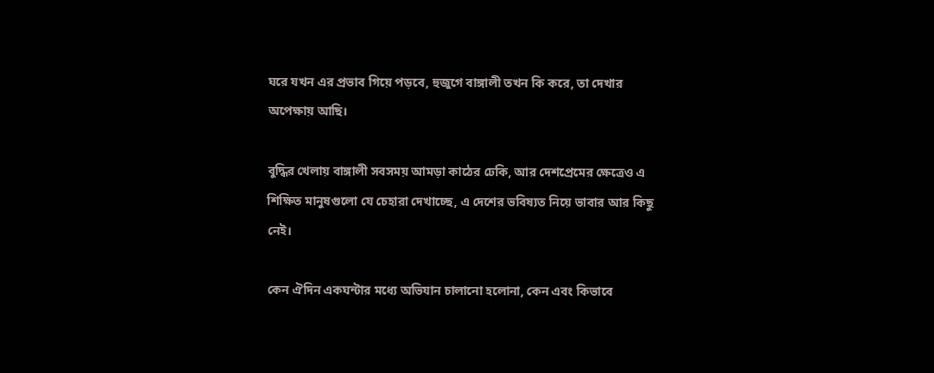ঘরে যখন এর প্রভাব গিয়ে পড়বে, হুজুগে বাঙ্গালী তখন কি করে, তা দেখার অপেক্ষায় আছি।

বুদ্ধির খেলায় বাঙ্গালী সবসময় আমড়া কাঠের ঢেকি, আর দেশপ্রেমের ক্ষেত্রেও এ শিক্ষিত মানুষগুলো যে চেহারা দেখাচ্ছে, এ দেশের ভবিষ্যত নিয়ে ভাবার আর কিছু নেই।

কেন ঐদিন একঘন্টার মধ্যে অভিযান চালানো হলোনা, কেন এবং কিভাবে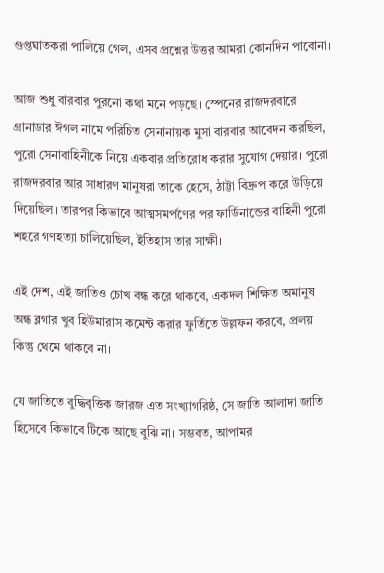গুপ্তঘাতকরা পালিয়ে গেল, এসব প্রশ্নের উত্তর আমরা কোনদিন পাবোনা।

আজ শুধু বারবার পুরনো কথা মনে পড়ছে। স্পেনের রাজদরবারে গ্রানাডার ঈগল নামে পরিচিত সেনানায়ক মুসা বারবার আবেদন করছিল, পুরো সেনাবাহিনীকে নিয়ে একবার প্রতিরোধ করার সুযোগ দেয়ার। পুরো রাজদরবার আর সাধারণ মানুষরা তাকে হেসে, ঠাট্টা বিদ্রুপ করে উড়িয়ে দিয়েছিল। তারপর কিভাবে আত্মসমর্পণের পর ফার্ডিনান্ডের বাহিনী পুরো শহরে গণহত্যা চালিয়েছিল, ইতিহাস তার সাক্ষী।

এই দেশ, এই জাতিও চোখ বন্ধ করে থাকবে, একদল শিক্ষিত অমানুষ অন্ধ ব্লগার খুব হিউমারাস কমেন্ট করার ফুর্তিতে উল্লফন করবে, প্রলয় কিন্তু থেমে থাকবে না।

যে জাতিতে বুদ্ধিবৃত্তিক জারজ এত সংখ্যাগরিষ্ঠ, সে জাতি আলাদা জাতি হিসেবে কিভাবে টিকে আছে বুঝি না। সম্ভবত, আপামর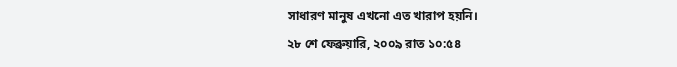সাধারণ মানুষ এখনো এত খারাপ হয়নি।
২৮ শে ফেব্রুয়ারি, ২০০৯ রাত ১০:৫৪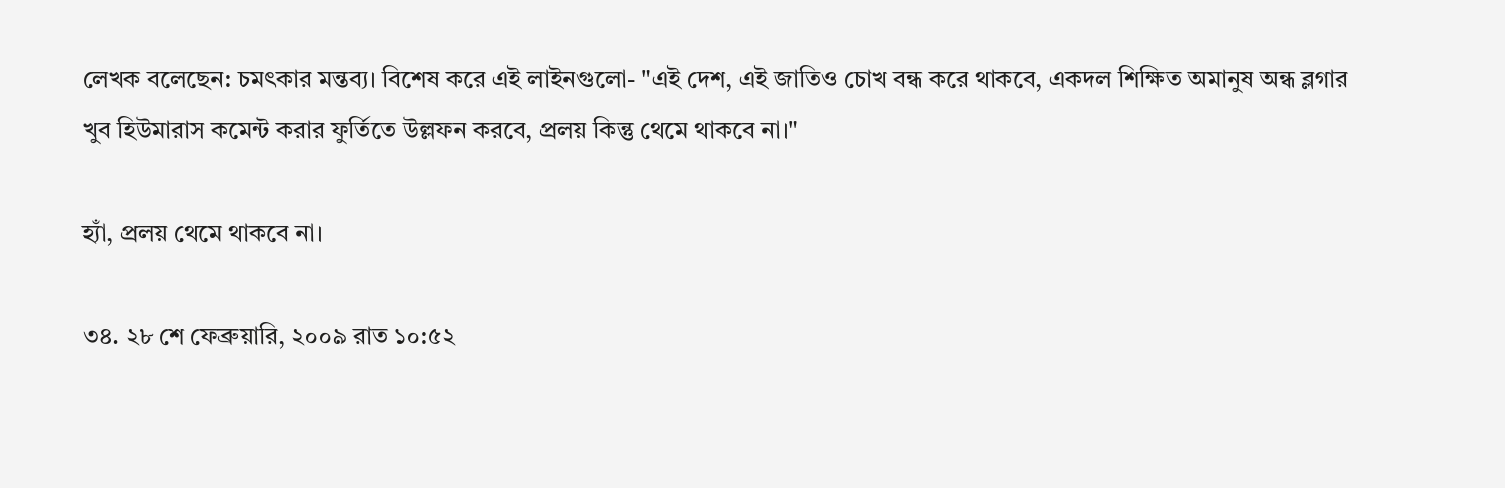লেখক বলেছেন: চমৎকার মন্তব্য। বিশেষ করে এই লাইনগুলো- "এই দেশ, এই জাতিও চোখ বন্ধ করে থাকবে, একদল শিক্ষিত অমানুষ অন্ধ ব্লগার খুব হিউমারাস কমেন্ট করার ফুর্তিতে উল্লফন করবে, প্রলয় কিন্তু থেমে থাকবে না।"

হ্যাঁ, প্রলয় থেমে থাকবে না।

৩৪. ২৮ শে ফেব্রুয়ারি, ২০০৯ রাত ১০:৫২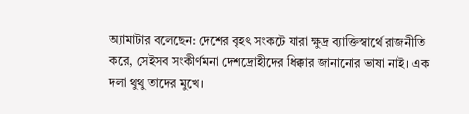অ্যামাটার বলেছেন: দেশের বৃহৎ সংকটে যারা ক্ষুদ্র ব্যাক্তিস্বার্থে রাজনীতি করে, সেইসব সংকীর্ণমনা দেশদ্রোহীদের ধিক্কার জানানোর ভাষা নাই। এক দলা থুথু তাদের মুখে।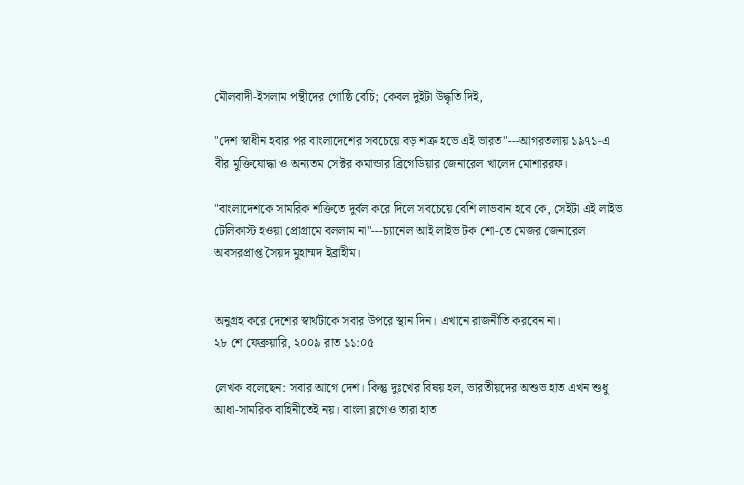মৌলবাদী-ইসলাম পন্থীদের গোষ্ঠি বেচি; কেবল দুইটা উদ্ধৃতি দিই,

"দেশ স্বাধীন হবার পর বাংলাদেশের সবচেয়ে বড় শত্রু হভে এই ভারত"---আগরতলায় ১৯৭১-এ বীর মুক্তিযোদ্ধা ও অন্যতম সেক্টর কমান্ডার ব্রিগেডিয়ার জেনারেল খালেদ মোশাররফ।

"বাংলাদেশকে সামরিক শক্তিতে দুর্বল করে দিলে সবচেয়ে বেশি লাভবান হবে কে, সেইটা এই লাইভ টেলিকাস্ট হওয়া প্রোগ্রামে বললাম না"---চ্যানেল আই লাইভ টক শো-তে মেজর জেনারেল অবসরপ্রাপ্ত সৈয়দ মুহাম্মদ ইব্রাহীম।


অনুগ্রহ করে দেশের স্বার্থটাকে সবার উপরে স্থান দিন। এখানে রাজনীতি করবেন না।
২৮ শে ফেব্রুয়ারি, ২০০৯ রাত ১১:০৫

লেখক বলেছেন: সবার আগে দেশ। কিন্তু দুঃখের বিষয় হল, ভারতীয়দের অশুভ হাত এখন শুধু আধা-সামরিক বাহিনীতেই নয়। বাংলা ব্লগেও তারা হাত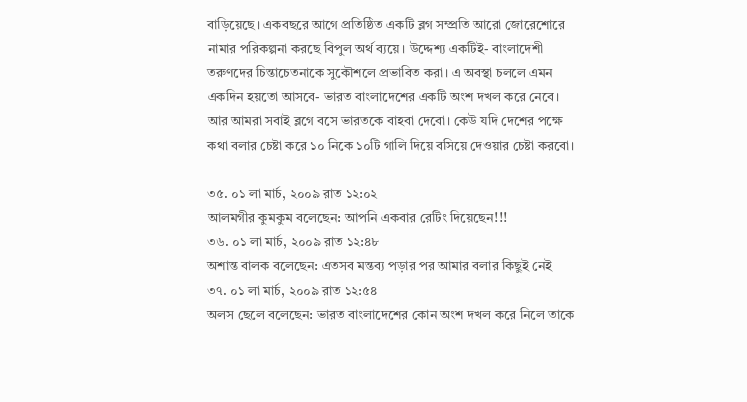বাড়িয়েছে। একবছরে আগে প্রতিষ্ঠিত একটি ব্লগ সম্প্রতি আরো জোরেশোরে নামার পরিকল্পনা করছে বিপুল অর্থ ব্যয়ে। উদ্দেশ্য একটিই- বাংলাদেশী তরুণদের চিন্তাচেতনাকে সুকৌশলে প্রভাবিত করা। এ অবস্থা চললে এমন একদিন হয়তো আসবে- ভারত বাংলাদেশের একটি অংশ দখল করে নেবে। আর আমরা সবাই ব্লগে বসে ভারতকে বাহবা দেবো। কেউ যদি দেশের পক্ষে কথা বলার চেষ্টা করে ১০ নিকে ১০টি গালি দিয়ে বসিয়ে দেওয়ার চেষ্টা করবো।

৩৫. ০১ লা মার্চ, ২০০৯ রাত ১২:০২
আলমগীর কুমকুম বলেছেন: আপনি একবার রেটিং দিয়েছেন!!!
৩৬. ০১ লা মার্চ, ২০০৯ রাত ১২:৪৮
অশান্ত বালক বলেছেন: এতসব মন্তব্য পড়ার পর আমার বলার কিছুই নেই
৩৭. ০১ লা মার্চ, ২০০৯ রাত ১২:৫৪
অলস ছেলে বলেছেন: ভারত বাংলাদেশের কোন অংশ দখল করে নিলে তাকে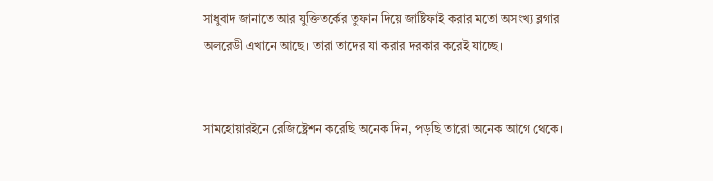সাধুবাদ জানাতে আর যুক্তিতর্কের তুফান দিয়ে জাষ্টিফাই করার মতো অসংখ্য ব্লগার অলরেডী এখানে আছে। তারা তাদের যা করার দরকার করেই যাচ্ছে।


সামহোয়ারইনে রেজিষ্ট্রেশন করেছি অনেক দিন, পড়ছি তারো অনেক আগে থেকে।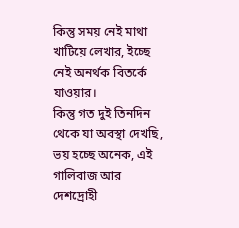কিন্তু সময় নেই মাথা খাটিয়ে লেখার, ইচ্ছে নেই অনর্থক বিতর্কে যাওয়ার।
কিন্তু গত দুই তিনদিন থেকে যা অবস্থা দেখছি, ভয় হচ্ছে অনেক, এই গালিবাজ আর দেশদ্রোহী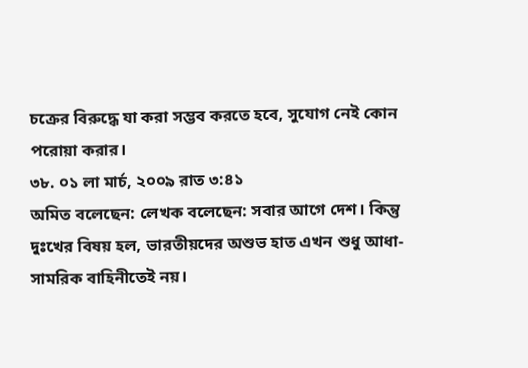চক্রের বিরুদ্ধে যা করা সম্ভব করতে হবে, সুযোগ নেই কোন পরোয়া করার।
৩৮. ০১ লা মার্চ, ২০০৯ রাত ৩:৪১
অমিত বলেছেন: লেখক বলেছেন: সবার আগে দেশ। কিন্তু দুঃখের বিষয় হল, ভারতীয়দের অশুভ হাত এখন শুধু আধা-সামরিক বাহিনীতেই নয়।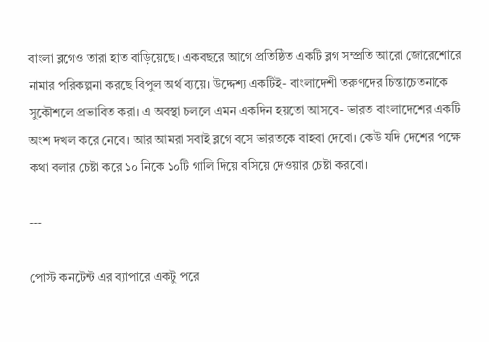বাংলা ব্লগেও তারা হাত বাড়িয়েছে। একবছরে আগে প্রতিষ্ঠিত একটি ব্লগ সম্প্রতি আরো জোরেশোরে নামার পরিকল্পনা করছে বিপুল অর্থ ব্যয়ে। উদ্দেশ্য একটিই- বাংলাদেশী তরুণদের চিন্তাচেতনাকে সুকৌশলে প্রভাবিত করা। এ অবস্থা চললে এমন একদিন হয়তো আসবে- ভারত বাংলাদেশের একটি অংশ দখল করে নেবে। আর আমরা সবাই ব্লগে বসে ভারতকে বাহবা দেবো। কেউ যদি দেশের পক্ষে কথা বলার চেষ্টা করে ১০ নিকে ১০টি গালি দিয়ে বসিয়ে দেওয়ার চেষ্টা করবো।

---

পোস্ট কনটেন্ট এর ব্যাপারে একটু পরে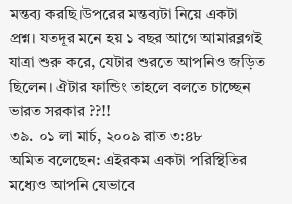মন্তব্য করছি।উপরের মন্তব্যটা নিয়ে একটা প্রশ্ন। যতদূর মনে হয় ১ বছর আগে আমারব্লগই যাত্রা শুরু করে, যেটার শুরতে আপনিও জড়িত ছিলেন। ঐটার ফান্ডিং তাহলে বলতে চাচ্ছেন ভারত সরকার ??!!
৩৯. ০১ লা মার্চ, ২০০৯ রাত ৩:৪৮
অমিত বলেছেন: এইরকম একটা পরিস্থিতির মধ্যেও আপনি যেভাবে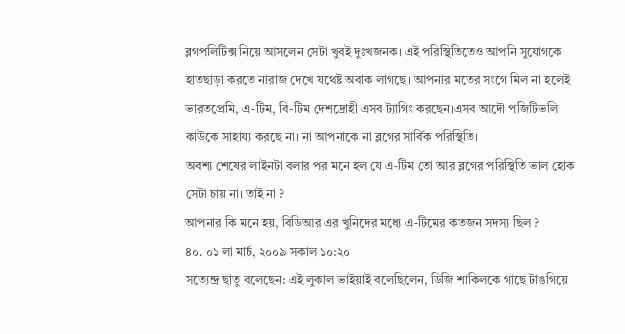ব্লগপলিটিক্স নিয়ে আসলেন সেটা খুবই দুঃখজনক। এই পরিস্থিতিতেও আপনি সুযোগকে হাতছাড়া করতে নারাজ দেখে যথেষ্ট অবাক লাগছে। আপনার মতের সংগে মিল না হলেই ভারতপ্রেমি, এ-টিম, বি-টিম দেশদ্রোহী এসব ট্যাগিং করছেন।এসব আদৌ পজিটিভলি কাউকে সাহায্য করছে না। না আপনাকে না ব্লগের সার্বিক পরিস্থিতি।
অবশ্য শেষের লাইনটা বলার পর মনে হল যে এ-টিম তো আর ব্লগের পরিস্থিতি ভাল হোক সেটা চায় না। তাই না ?
আপনার কি মনে হয়, বিডিআর এর খুনিদের মধ্যে এ-টিমের কতজন সদস্য ছিল ?
৪০. ০১ লা মার্চ, ২০০৯ সকাল ১০:২০
সত্যেন্দ্র ছাতু বলেছেন: এই লুকাল ভাইয়াই বলেছিলেন, ডিজি শাকিলকে গাছে টাঙগিয়ে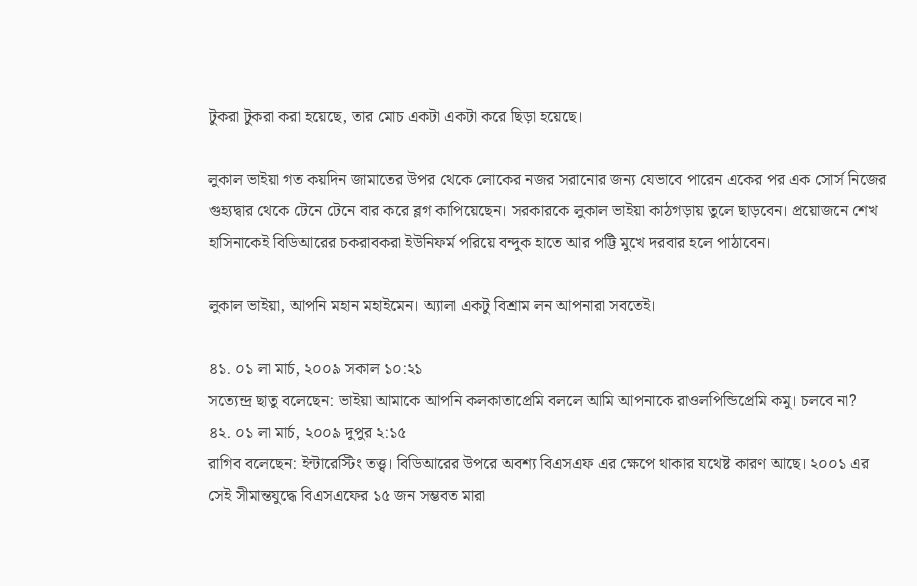টুকরা টুকরা করা হয়েছে, তার মোচ একটা একটা করে ছিড়া হয়েছে।

লুকাল ভাইয়া গত কয়দিন জামাতের উপর থেকে লোকের নজর সরানোর জন্য যেভাবে পারেন একের পর এক সোর্স নিজের গুহ্যদ্বার থেকে টেনে টেনে বার করে ব্লগ কাপিয়েছেন। সরকারকে লুকাল ভাইয়া কাঠগড়ায় তুলে ছাড়বেন। প্রয়োজনে শেখ হাসিনাকেই বিডিআরের চকরাবকরা ইউনিফর্ম পরিয়ে বন্দুক হাতে আর পট্টি মুখে দরবার হলে পাঠাবেন।

লুকাল ভাইয়া, আপনি মহান মহাইমেন। অ্যালা একটু বিশ্রাম লন আপনারা সবতেই।

৪১. ০১ লা মার্চ, ২০০৯ সকাল ১০:২১
সত্যেন্দ্র ছাতু বলেছেন: ভাইয়া আমাকে আপনি কলকাতাপ্রেমি বললে আমি আপনাকে রাওলপিন্ডিপ্রেমি কমু। চলবে না?
৪২. ০১ লা মার্চ, ২০০৯ দুপুর ২:১৫
রাগিব বলেছেন: ইন্টারেস্টিং তত্ত্ব। বিডিআরের উপরে অবশ্য বিএসএফ এর ক্ষেপে থাকার যথেষ্ট কারণ আছে। ২০০১ এর সেই সীমান্তযুদ্ধে বিএসএফের ১৫ জন সম্ভবত মারা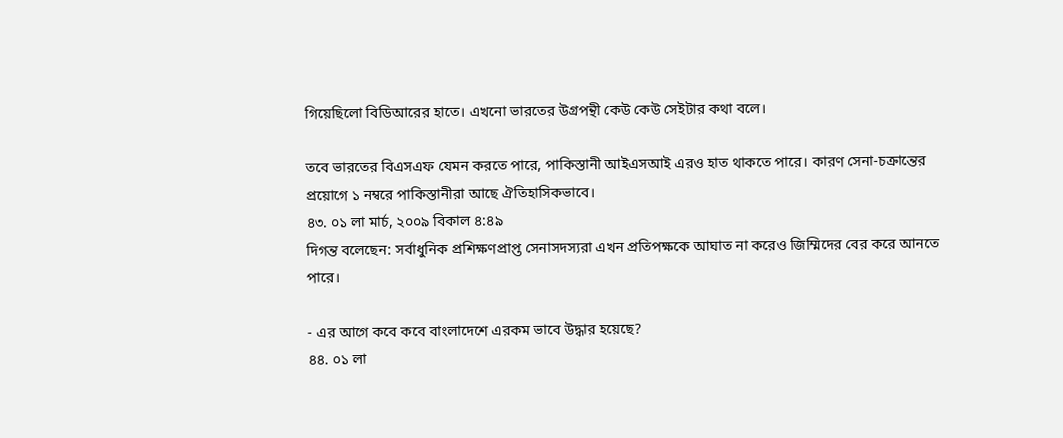গিয়েছিলো বিডিআরের হাতে। এখনো ভারতের উগ্রপন্থী কেউ কেউ সেইটার কথা বলে।

তবে ভারতের বিএসএফ যেমন করতে পারে, পাকিস্তানী আইএসআই এরও হাত থাকতে পারে। কারণ সেনা-চক্রান্তের প্রয়োগে ১ নম্বরে পাকিস্তানীরা আছে ঐতিহাসিকভাবে।
৪৩. ০১ লা মার্চ, ২০০৯ বিকাল ৪:৪৯
দিগন্ত বলেছেন: সর্বাধুনিক প্রশিক্ষণপ্রাপ্ত সেনাসদস্যরা এখন প্রতিপক্ষকে আঘাত না করেও জিম্মিদের বের করে আনতে পারে।

- এর আগে কবে কবে বাংলাদেশে এরকম ভাবে উদ্ধার হয়েছে?
৪৪. ০১ লা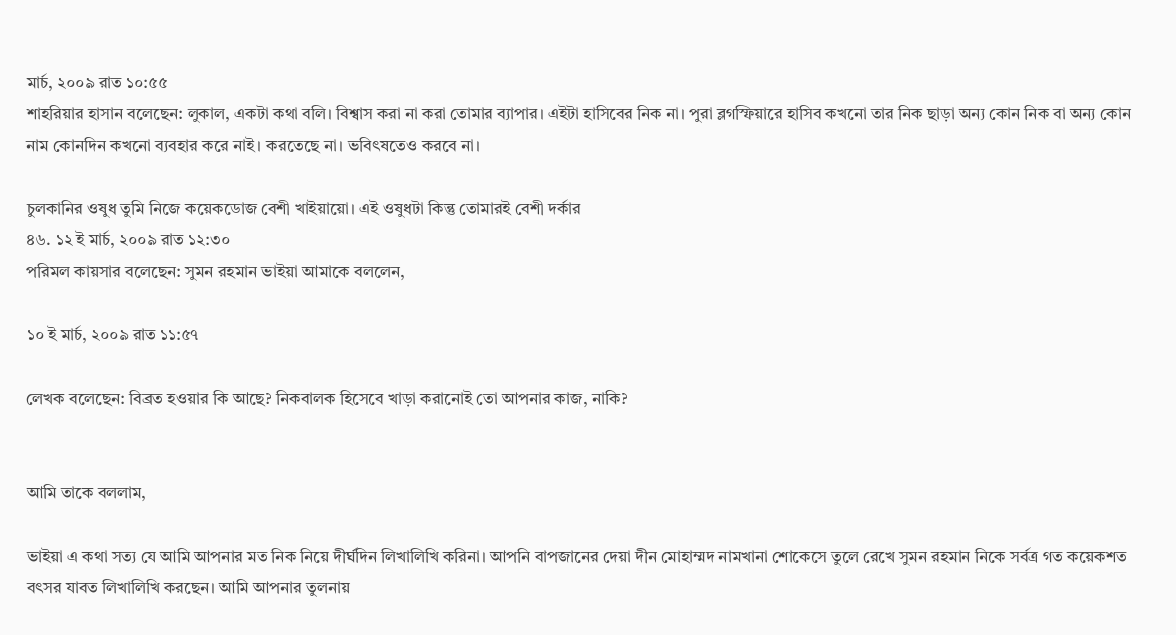মার্চ, ২০০৯ রাত ১০:৫৫
শাহরিয়ার হাসান বলেছেন: লুকাল, একটা কথা বলি। বিশ্বাস করা না করা তোমার ব্যাপার। এইটা হাসিবের নিক না। পুরা ব্লগস্ফিয়ারে হাসিব কখনো তার নিক ছাড়া অন্য কোন নিক বা অন্য কোন নাম কোনদিন কখনো ব্যবহার করে নাই। করতেছে না। ভবিৎষতেও করবে না।

চুলকানির ওষুধ তুমি নিজে কয়েকডোজ বেশী খাইয়ায়ো। এই ওষুধটা কিন্তু তোমারই বেশী দর্কার
৪৬. ১২ ই মার্চ, ২০০৯ রাত ১২:৩০
পরিমল কায়সার বলেছেন: সুমন রহমান ভাইয়া আমাকে বললেন,

১০ ই মার্চ, ২০০৯ রাত ১১:৫৭

লেখক বলেছেন: বিব্রত হওয়ার কি আছে? নিকবালক হিসেবে খাড়া করানোই তো আপনার কাজ, নাকি?


আমি তাকে বললাম,

ভাইয়া এ কথা সত্য যে আমি আপনার মত নিক নিয়ে দীর্ঘদিন লিখালিখি করিনা। আপনি বাপজানের দেয়া দীন মোহাম্মদ নামখানা শোকেসে তুলে রেখে সুমন রহমান নিকে সর্বত্র গত কয়েকশত বৎসর যাবত লিখালিখি করছেন। আমি আপনার তুলনায়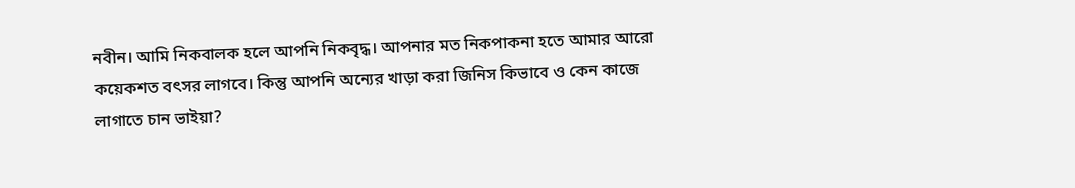নবীন। আমি নিকবালক হলে আপনি নিকবৃদ্ধ। আপনার মত নিকপাকনা হতে আমার আরো কয়েকশত বৎসর লাগবে। কিন্তু আপনি অন্যের খাড়া করা জিনিস কিভাবে ও কেন কাজে লাগাতে চান ভাইয়া?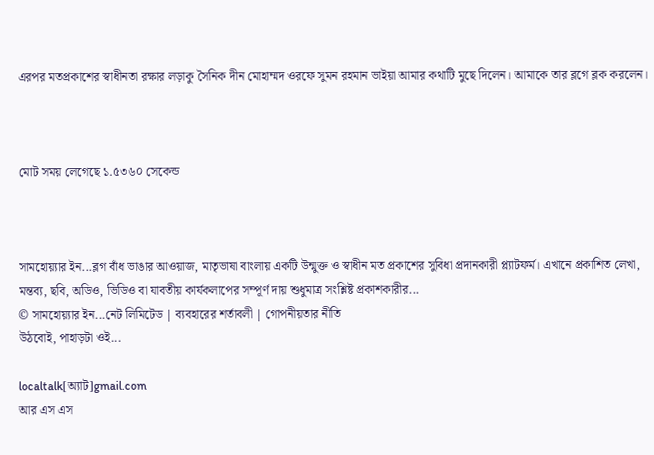এরপর মতপ্রকাশের স্বাধীনতা রক্ষার লড়াকু সৈনিক দীন মোহাম্মদ ওরফে সুমন রহমান ভাইয়া আমার কথাটি মুছে দিলেন। আমাকে তার ব্লগে ব্লক করলেন।



মোট সময় লেগেছে ১.৫৩৬০ সেকেন্ড



সামহোয়‍্যার ইন...ব্লগ বাঁধ ভাঙার আওয়াজ, মাতৃভাষা বাংলায় একটি উন্মুক্ত ও স্বাধীন মত প্রকাশের সুবিধা প্রদানকারী প্ল্যাটফর্ম। এখানে প্রকাশিত লেখা, মন্তব‍্য, ছবি, অডিও, ভিডিও বা যাবতীয় কার্যকলাপের সম্পূর্ণ দায় শুধুমাত্র সংশ্লিষ্ট প্রকাশকারীর...
© সামহোয়্যার ইন...নেট লিমিটেড | ব্যবহারের শর্তাবলী | গোপনীয়তার নীতি
উঠবোই, পাহাড়টা ওই...

localtalk[অ্যাট]gmail.com
আর এস এস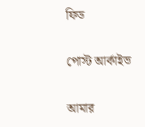ফিড

পোস্ট আর্কাইভ

আমার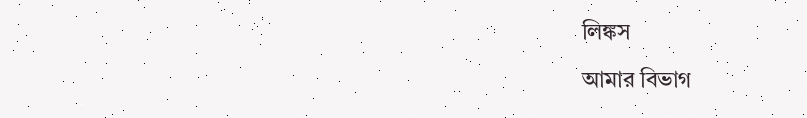লিঙ্কস

আমার বিভাগ